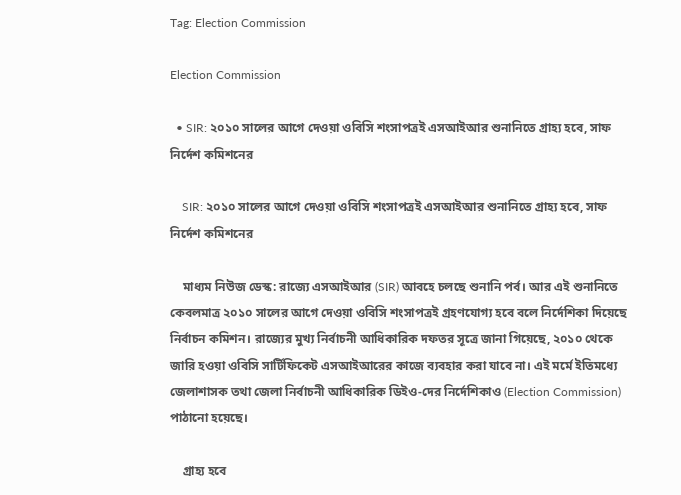Tag: Election Commission

Election Commission

  • SIR: ২০১০ সালের আগে দেওয়া ওবিসি শংসাপত্রই এসআইআর শুনানিতে গ্রাহ্য হবে, সাফ নির্দেশ কমিশনের

    SIR: ২০১০ সালের আগে দেওয়া ওবিসি শংসাপত্রই এসআইআর শুনানিতে গ্রাহ্য হবে, সাফ নির্দেশ কমিশনের

    মাধ্যম নিউজ ডেস্ক: রাজ্যে এসআইআর (SIR) আবহে চলছে শুনানি পর্ব। আর এই শুনানিতে কেবলমাত্র ২০১০ সালের আগে দেওয়া ওবিসি শংসাপত্রই গ্রহণযোগ্য হবে বলে নির্দেশিকা দিয়েছে নির্বাচন কমিশন। রাজ্যের মুখ্য নির্বাচনী আধিকারিক দফতর সূত্রে জানা গিয়েছে, ২০১০ থেকে জারি হওয়া ওবিসি সার্টিফিকেট এসআইআরের কাজে ব্যবহার করা যাবে না। এই মর্মে ইতিমধ্যে জেলাশাসক তথা জেলা নির্বাচনী আধিকারিক ডিইও-দের নির্দেশিকাও (Election Commission) পাঠানো হয়েছে।

    গ্রাহ্য হবে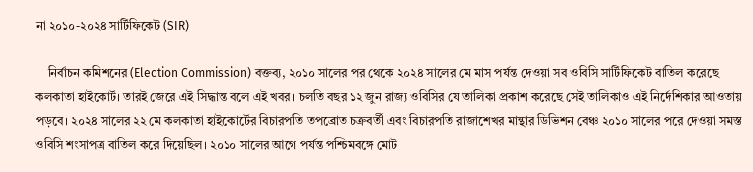না ২০১০-২০২৪ সার্টিফিকেট (SIR)

    নির্বাচন কমিশনের (Election Commission) বক্তব্য, ২০১০ সালের পর থেকে ২০২৪ সালের মে মাস পর্যন্ত দেওয়া সব ওবিসি সার্টিফিকেট বাতিল করেছে কলকাতা হাইকোর্ট। তারই জেরে এই সিদ্ধান্ত বলে এই খবর। চলতি বছর ১২ জুন রাজ্য ওবিসির যে তালিকা প্রকাশ করেছে সেই তালিকাও এই নির্দেশিকার আওতায় পড়বে। ২০২৪ সালের ২২ মে কলকাতা হাইকোর্টের বিচারপতি তপব্রোত চক্রবর্তী এবং বিচারপতি রাজাশেখর মান্থার ডিভিশন বেঞ্চ ২০১০ সালের পরে দেওয়া সমস্ত ওবিসি শংসাপত্র বাতিল করে দিয়েছিল। ২০১০ সালের আগে পর্যন্ত পশ্চিমবঙ্গে মোট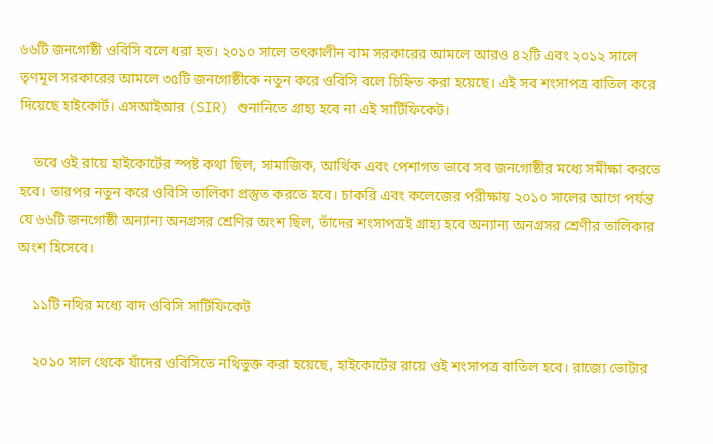৬৬টি জনগোষ্ঠী ওবিসি বলে ধরা হত। ২০১০ সালে তৎকালীন বাম সরকারের আমলে আরও ৪২টি এবং ২০১২ সালে তৃণমূল সরকারের আমলে ৩৫টি জনগোষ্ঠীকে নতুন করে ওবিসি বলে চিহ্নিত করা হয়েছে। এই সব শংসাপত্র বাতিল করে দিয়েছে হাইকোর্ট। এসআইআর (SIR) শুনানিতে গ্রাহ্য হবে না এই সার্টিফিকেট।

    তবে ওই রায়ে হাইকোর্টের স্পষ্ট কথা ছিল, সামাজিক, আর্থিক এবং পেশাগত ভাবে সব জনগোষ্ঠীর মধ্যে সমীক্ষা করতে হবে। তারপর নতুন করে ওবিসি তালিকা প্রস্তুত করতে হবে। চাকরি এবং কলেজের পরীক্ষায় ২০১০ সালের আগে পর্যন্ত যে ৬৬টি জনগোষ্ঠী অন্যান্য অনগ্রসর শ্রেণির অংশ ছিল, তাঁদের শংসাপত্রই গ্রাহ্য হবে অন্যান্য অনগ্রসর শ্রেণীর তালিকার অংশ হিসেবে।

    ১১টি নথির মধ্যে বাদ ওবিসি সার্টিফিকেট

    ২০১০ সাল থেকে যাঁদের ওবিসিতে নথিভুক্ত করা হয়েছে, হাইকোর্টের রায়ে ওই শংসাপত্র বাতিল হবে। রাজ্যে ভোটার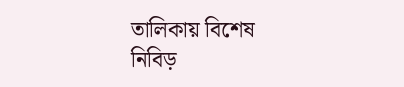তালিকায় বিশেষ নিবিড়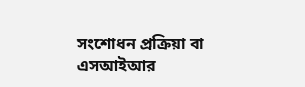সংশোধন প্রক্রিয়া বা এসআইআর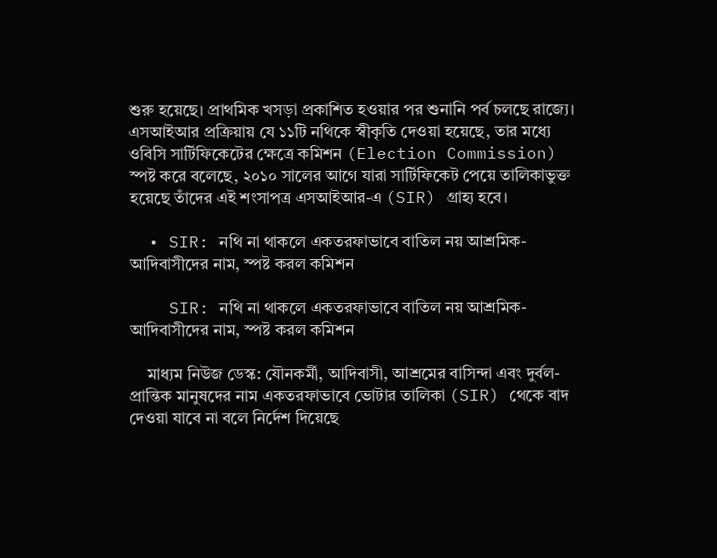শুরু হয়েছে। প্রাথমিক খসড়া প্রকাশিত হওয়ার পর শুনানি পর্ব চলছে রাজ্যে। এসআইআর প্রক্রিয়ায় যে ১১টি নথিকে স্বীকৃতি দেওয়া হয়েছে, তার মধ্যে ওবিসি সার্টিফিকেটের ক্ষেত্রে কমিশন (Election Commission) স্পষ্ট করে বলেছে, ২০১০ সালের আগে যারা সার্টিফিকেট পেয়ে তালিকাভুক্ত হয়েছে তাঁদের এই শংসাপত্র এসআইআর-এ (SIR) গ্রাহ্য হবে।

  • SIR: নথি না থাকলে একতরফাভাবে বাতিল নয় আশ্রমিক-আদিবাসীদের নাম, স্পষ্ট করল কমিশন

    SIR: নথি না থাকলে একতরফাভাবে বাতিল নয় আশ্রমিক-আদিবাসীদের নাম, স্পষ্ট করল কমিশন

    মাধ্যম নিউজ ডেস্ক: যৌনকর্মী, আদিবাসী, আশ্রমের বাসিন্দা এবং দুর্বল-প্রান্তিক মানুষদের নাম একতরফাভাবে ভোটার তালিকা (SIR) থেকে বাদ দেওয়া যাবে না বলে নির্দেশ দিয়েছে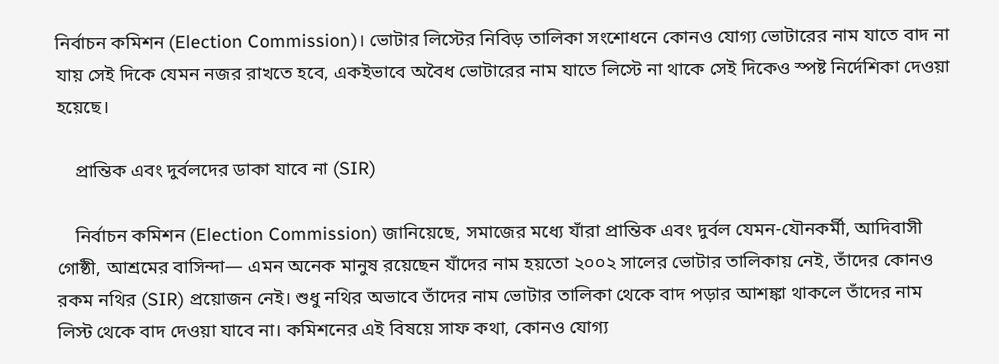নির্বাচন কমিশন (Election Commission)। ভোটার লিস্টের নিবিড় তালিকা সংশোধনে কোনও যোগ্য ভোটারের নাম যাতে বাদ না যায় সেই দিকে যেমন নজর রাখতে হবে, একইভাবে অবৈধ ভোটারের নাম যাতে লিস্টে না থাকে সেই দিকেও স্পষ্ট নির্দেশিকা দেওয়া হয়েছে।

    প্রান্তিক এবং দুর্বলদের ডাকা যাবে না (SIR)

    নির্বাচন কমিশন (Election Commission) জানিয়েছে, সমাজের মধ্যে যাঁরা প্রান্তিক এবং দুর্বল যেমন-যৌনকর্মী, আদিবাসী গোষ্ঠী, আশ্রমের বাসিন্দা— এমন অনেক মানুষ রয়েছেন যাঁদের নাম হয়তো ২০০২ সালের ভোটার তালিকায় নেই, তাঁদের কোনও রকম নথির (SIR) প্রয়োজন নেই। শুধু নথির অভাবে তাঁদের নাম ভোটার তালিকা থেকে বাদ পড়ার আশঙ্কা থাকলে তাঁদের নাম লিস্ট থেকে বাদ দেওয়া যাবে না। কমিশনের এই বিষয়ে সাফ কথা, কোনও যোগ্য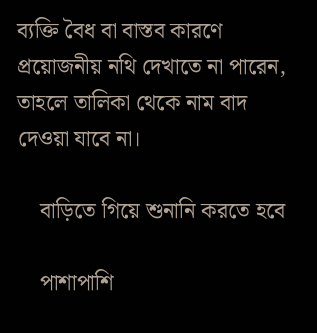ব্যক্তি বৈধ বা বাস্তব কারণে প্রয়োজনীয় নথি দেখাতে না পারেন, তাহলে তালিকা থেকে নাম বাদ দেওয়া যাবে না।

    বাড়িতে গিয়ে শুনানি করতে হবে

    পাশাপাশি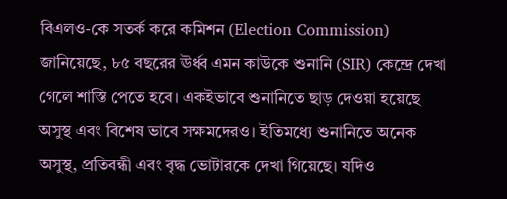বিএলও-কে সতর্ক করে কমিশন (Election Commission) জানিয়েছে, ৮৫ বছরের ঊর্ধ্ব এমন কাউকে শুনানি (SIR) কেন্দ্রে দেখা গেলে শাস্তি পেতে হবে। একইভাবে শুনানিতে ছাড় দেওয়া হয়েছে অসুস্থ এবং বিশেষ ভাবে সক্ষমদেরও। ইতিমধ্যে শুনানিতে অনেক অসুস্থ, প্রতিবন্ধী এবং বৃদ্ধ ভোটারকে দেখা গিয়েছে। যদিও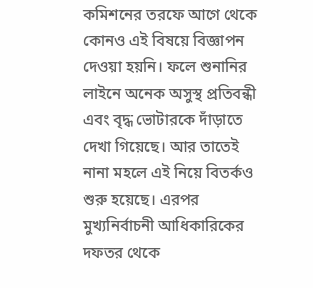কমিশনের তরফে আগে থেকে কোনও এই বিষয়ে বিজ্ঞাপন দেওয়া হয়নি। ফলে শুনানির লাইনে অনেক অসুস্থ প্রতিবন্ধী এবং বৃদ্ধ ভোটারকে দাঁড়াতে দেখা গিয়েছে। আর তাতেই নানা মহলে এই নিয়ে বিতর্কও শুরু হয়েছে। এরপর মুখ্যনির্বাচনী আধিকারিকের দফতর থেকে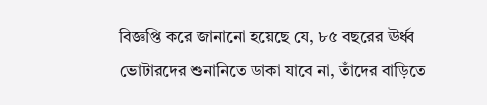বিজ্ঞপ্তি করে জানানো হয়েছে যে, ৮৫ বছরের ঊর্ধ্ব ভোটারদের শুনানিতে ডাকা যাবে না, তাঁদের বাড়িতে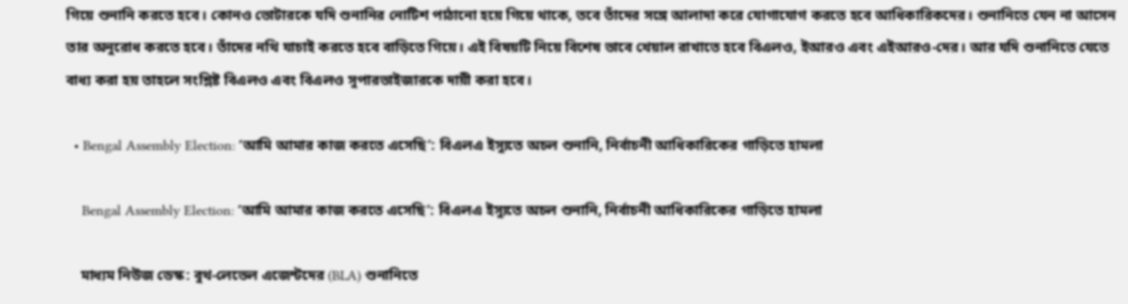গিয়ে শুনানি করতে হবে। কোনও ভোটারকে যদি শুনানির নোটিশ পাঠানো হয়ে গিয়ে থাকে, তবে তাঁদের সঙ্গে আলাদা করে যোগাযোগ করতে হবে আধিকারিকদের। শুনানিতে যেন না আসেন তার অনুরোধ করতে হবে। তাঁদের নথি যাচাই করতে হবে বাড়িতে গিয়ে। এই বিষয়টি নিয়ে বিশেষ ভাবে খেয়াল রাখাতে হবে বিএলও, ইআরও এবং এইআরও-দের। আর যদি শুনানিতে যেতে বাধ্য করা হয় তাহলে সংশ্লিষ্ট বিএলও এবং বিএলও সুপারভাইজারকে দায়ী করা হবে।

  • Bengal Assembly Election: ‘আমি আমার কাজ করতে এসেছি’: বিএলএ ইস্যুতে অচল শুনানি, নির্বাচনী আধিকারিকের গাড়িতে হামলা

    Bengal Assembly Election: ‘আমি আমার কাজ করতে এসেছি’: বিএলএ ইস্যুতে অচল শুনানি, নির্বাচনী আধিকারিকের গাড়িতে হামলা

    মাধ্যম নিউজ ডেস্ক: বুথ-লেভেল এজেন্টদের (BLA) শুনানিতে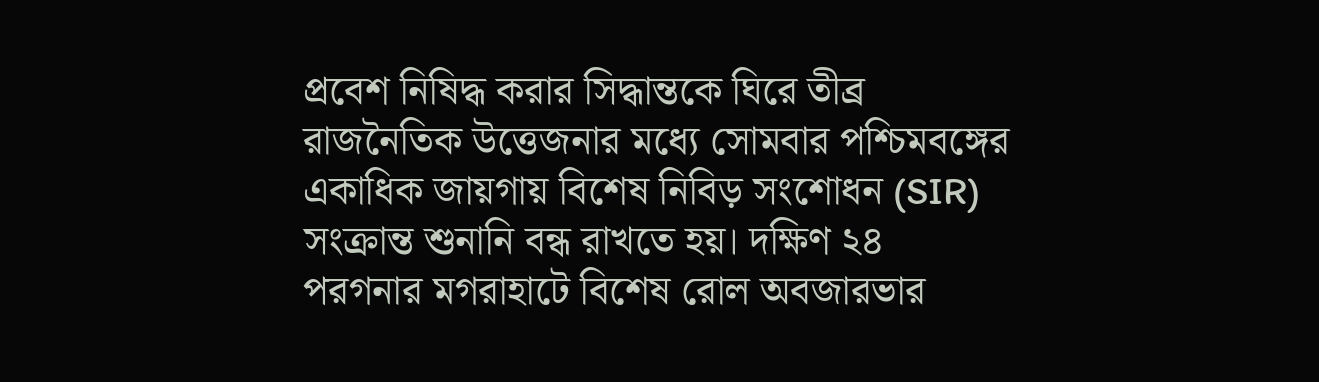প্রবেশ নিষিদ্ধ করার সিদ্ধান্তকে ঘিরে তীব্র রাজনৈতিক উত্তেজনার মধ্যে সোমবার পশ্চিমবঙ্গের একাধিক জায়গায় বিশেষ নিবিড় সংশোধন (SIR) সংক্রান্ত শুনানি বন্ধ রাখতে হয়। দক্ষিণ ২৪ পরগনার মগরাহাটে বিশেষ রোল অবজারভার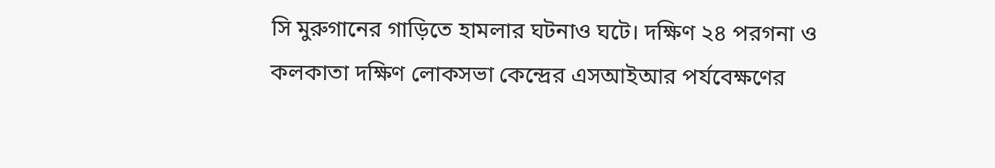সি মুরুগানের গাড়িতে হামলার ঘটনাও ঘটে। দক্ষিণ ২৪ পরগনা ও কলকাতা দক্ষিণ লোকসভা কেন্দ্রের এসআইআর পর্যবেক্ষণের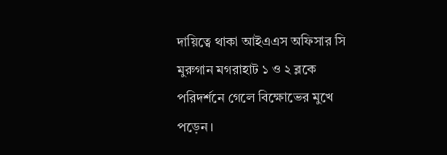দায়িত্বে থাকা আইএএস অফিসার সি মুরুগান মগরাহাট ১ ও ২ ব্লকে পরিদর্শনে গেলে বিক্ষোভের মুখে পড়েন।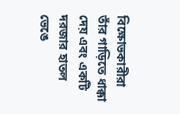বিক্ষোভকারীরা তাঁর গাড়িতে ধাক্কা দেয় এবং একটি দরজার হাতল ভেঙে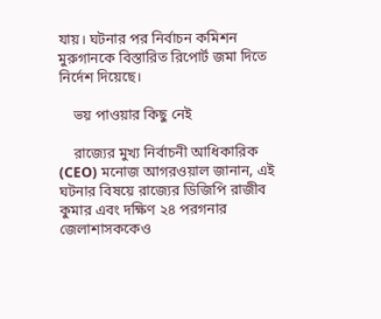যায়। ঘটনার পর নির্বাচন কমিশন মুরুগানকে বিস্তারিত রিপোর্ট জমা দিতে নির্দেশ দিয়েছে।

    ভয় পাওয়ার কিছু নেই

    রাজ্যের মুখ্য নির্বাচনী আধিকারিক (CEO) মনোজ আগরওয়াল জানান, এই ঘটনার বিষয়ে রাজ্যের ডিজিপি রাজীব কুমার এবং দক্ষিণ ২৪ পরগনার জেলাশাসককেও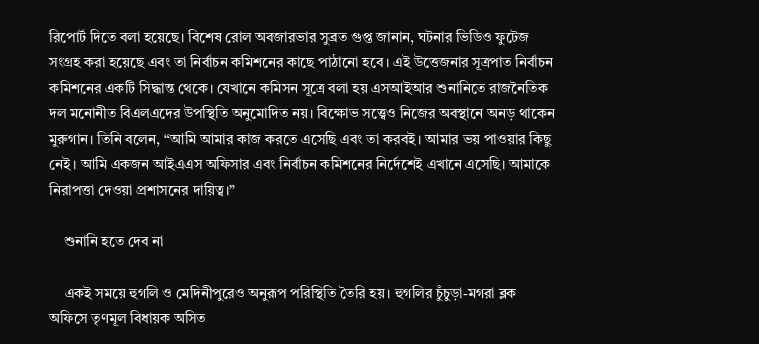রিপোর্ট দিতে বলা হয়েছে। বিশেষ রোল অবজারভার সুব্রত গুপ্ত জানান, ঘটনার ভিডিও ফুটেজ সংগ্রহ করা হয়েছে এবং তা নির্বাচন কমিশনের কাছে পাঠানো হবে। এই উত্তেজনার সূত্রপাত নির্বাচন কমিশনের একটি সিদ্ধান্ত থেকে। যেখানে কমিসন সূত্রে বলা হয় এসআইআর শুনানিতে রাজনৈতিক দল মনোনীত বিএলএদের উপস্থিতি অনুমোদিত নয়। বিক্ষোভ সত্ত্বেও নিজের অবস্থানে অনড় থাকেন মুরুগান। তিনি বলেন, “আমি আমার কাজ করতে এসেছি এবং তা করবই। আমার ভয় পাওয়ার কিছু নেই। আমি একজন আইএএস অফিসার এবং নির্বাচন কমিশনের নির্দেশেই এখানে এসেছি। আমাকে নিরাপত্তা দেওয়া প্রশাসনের দায়িত্ব।”

    শুনানি হতে দেব না

    একই সময়ে হুগলি ও মেদিনীপুরেও অনুরূপ পরিস্থিতি তৈরি হয়। হুগলির চুঁচুড়া-মগরা ব্লক অফিসে তৃণমূল বিধায়ক অসিত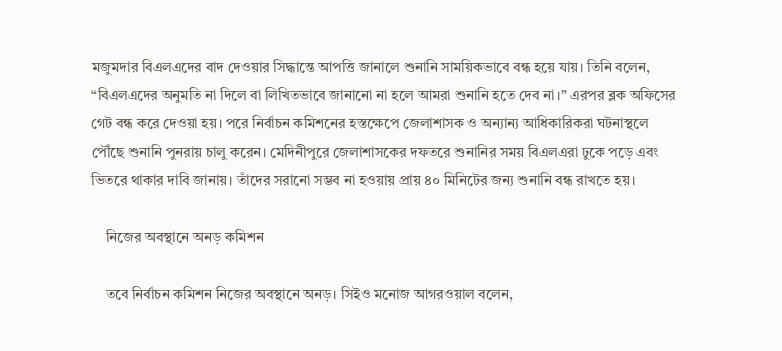মজুমদার বিএলএদের বাদ দেওয়ার সিদ্ধান্তে আপত্তি জানালে শুনানি সাময়িকভাবে বন্ধ হয়ে যায়। তিনি বলেন, “বিএলএদের অনুমতি না দিলে বা লিখিতভাবে জানানো না হলে আমরা শুনানি হতে দেব না।” এরপর ব্লক অফিসের গেট বন্ধ করে দেওয়া হয়। পরে নির্বাচন কমিশনের হস্তক্ষেপে জেলাশাসক ও অন্যান্য আধিকারিকরা ঘটনাস্থলে পৌঁছে শুনানি পুনরায় চালু করেন। মেদিনীপুরে জেলাশাসকের দফতরে শুনানির সময় বিএলএরা ঢুকে পড়ে এবং ভিতরে থাকার দাবি জানায়। তাঁদের সরানো সম্ভব না হওয়ায় প্রায় ৪০ মিনিটের জন্য শুনানি বন্ধ রাখতে হয়।

    নিজের অবস্থানে অনড় কমিশন

    তবে নির্বাচন কমিশন নিজের অবস্থানে অনড়। সিইও মনোজ আগরওয়াল বলেন,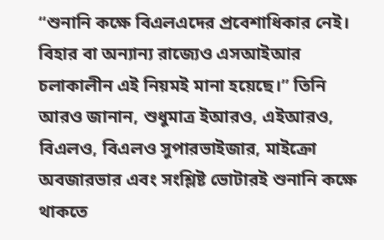“শুনানি কক্ষে বিএলএদের প্রবেশাধিকার নেই। বিহার বা অন্যান্য রাজ্যেও এসআইআর চলাকালীন এই নিয়মই মানা হয়েছে।” তিনি আরও জানান, শুধুমাত্র ইআরও, এইআরও, বিএলও, বিএলও সুপারভাইজার, মাইক্রো অবজারভার এবং সংশ্লিষ্ট ভোটারই শুনানি কক্ষে থাকতে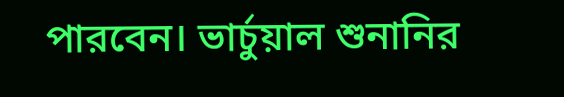পারবেন। ভার্চুয়াল শুনানির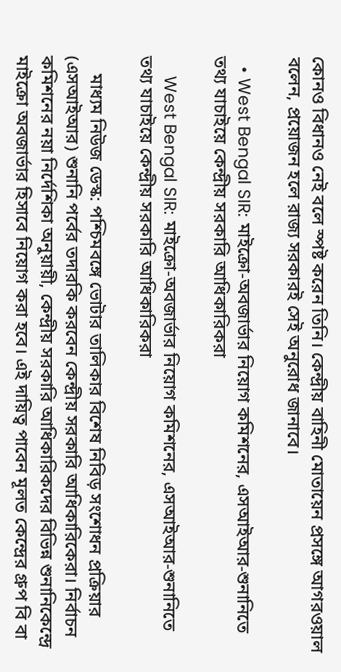কোনও বিধানও নেই বলে স্পষ্ট করেন তিনি। কেন্দ্রীয় বাহিনী মোতায়েন প্রসঙ্গে আগরওয়াল বলেন, প্রয়োজন হলে রাজ্য সরকারই সেই অনুরোধ জানাবে।

  • West Bengal SIR: মাইক্রো-অবজার্ভার নিয়োগ কমিশনের, এসআইআর-শুনানিতে তথ্য যাচাইয়ে কেন্দ্রীয় সরকারি আধিকারিকরা

    West Bengal SIR: মাইক্রো-অবজার্ভার নিয়োগ কমিশনের, এসআইআর-শুনানিতে তথ্য যাচাইয়ে কেন্দ্রীয় সরকারি আধিকারিকরা

    মাধ্যম নিউজ ডেস্ক: পশ্চিমবঙ্গে ভোটার তালিকার বিশেষ নিবিড় সংশোধন প্রক্রিয়ার (এসআইআর) শুনানি পর্বের তদারকি করবেন কেন্দ্রীয় সরকারি আধিকারিকেরা। নির্বাচন কমিশনের নয়া নির্দেশিকা অনুয়ায়ী, কেন্দ্রীয় সরকারি আধিকারিকদের বিভিন্ন শুনানিকেন্দ্রে মাইক্রো অবজার্ভার হিসাবে নিয়োগ করা হবে। এই দায়িত্ব পাবেন মূলত কেন্দ্রের গ্রুপ বি বা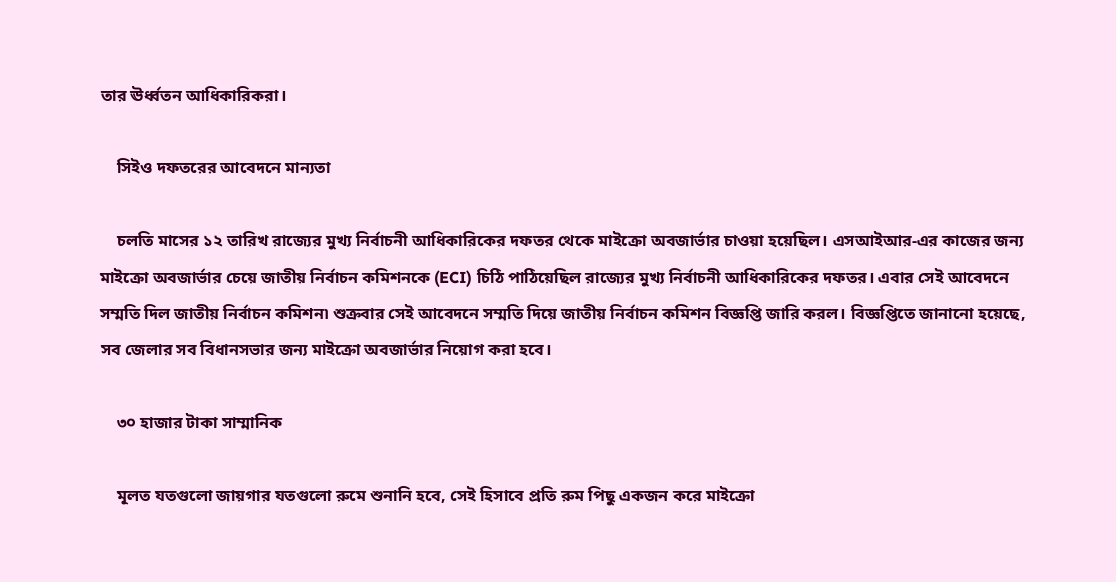তার ঊর্ধ্বতন আধিকারিকরা।

    সিইও দফতরের আবেদনে মান্যতা

    চলতি মাসের ১২ তারিখ রাজ্যের মুখ্য নির্বাচনী আধিকারিকের দফতর থেকে মাইক্রো অবজার্ভার চাওয়া হয়েছিল। এসআইআর-এর কাজের জন্য মাইক্রো অবজার্ভার চেয়ে জাতীয় নির্বাচন কমিশনকে (ECI) চিঠি পাঠিয়েছিল রাজ্যের মুখ্য নির্বাচনী আধিকারিকের দফতর। এবার সেই আবেদনে সম্মতি দিল জাতীয় নির্বাচন কমিশন৷ শুক্রবার সেই আবেদনে সম্মতি দিয়ে জাতীয় নির্বাচন কমিশন বিজ্ঞপ্তি জারি করল। বিজ্ঞপ্তিতে জানানো হয়েছে, সব জেলার সব বিধানসভার জন্য মাইক্রো অবজার্ভার নিয়োগ করা হবে।

    ৩০ হাজার টাকা সাম্মানিক

    মূলত যতগুলো জায়গার যতগুলো রুমে শুনানি হবে, সেই হিসাবে প্রতি রুম পিছু একজন করে মাইক্রো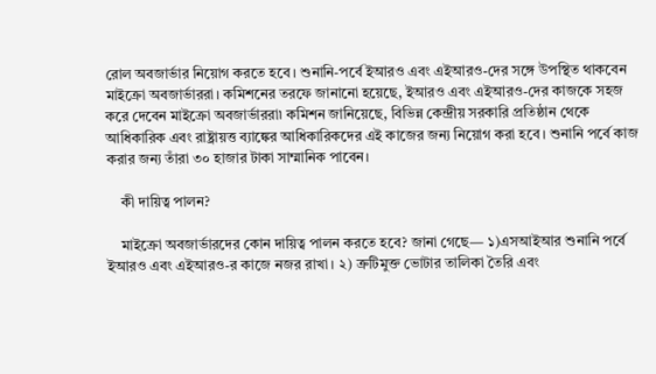রোল অবজার্ভার নিয়োগ করতে হবে। শুনানি-পর্বে ইআরও এবং এইআরও-দের সঙ্গে উপস্থিত থাকবেন মাইক্রো অবজার্ভাররা। কমিশনের তরফে জানানো হয়েছে, ইআরও এবং এইআরও-দের কাজকে সহজ করে দেবেন মাইক্রো অবজার্ভাররা৷ কমিশন জানিয়েছে, বিভিন্ন কেন্দ্রীয় সরকারি প্রতিষ্ঠান থেকে আধিকারিক এবং রাষ্ট্রায়ত্ত ব্যাঙ্কের আধিকারিকদের এই কাজের জন্য নিয়োগ করা হবে। শুনানি পর্বে কাজ করার জন্য তাঁরা ৩০ হাজার টাকা সাম্মানিক পাবেন।

    কী দায়িত্ব পালন?

    মাইক্রো অবজার্ভারদের কোন দায়িত্ব পালন করতে হবে? জানা গেছে— ১)এসআইআর শুনানি পর্বে ইআরও এবং এইআরও-র কাজে নজর রাখা। ২) ত্রুটিমুক্ত ভোটার তালিকা তৈরি এবং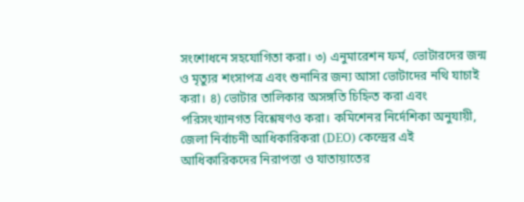সংশোধনে সহযোগিতা করা। ৩) এনুমারেশন ফর্ম, ভোটারদের জন্ম ও মৃত্যুর শংসাপত্র এবং শুনানির জন্য আসা ভোটাদের নথি যাচাই করা। ৪) ভোটার তালিকার অসঙ্গতি চিহ্নিত করা এবং পরিসংখ্যানগত বিশ্লেষণও করা। কমিশেনর নির্দেশিকা অনুযায়ী, জেলা নির্বাচনী আধিকারিকরা (DEO) কেন্দ্রের এই আধিকারিকদের নিরাপত্তা ও যাতায়াতের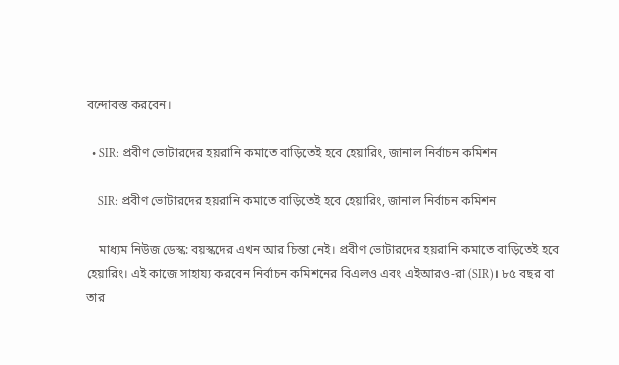বন্দোবস্ত করবেন।

  • SIR: প্রবীণ ভোটারদের হয়রানি কমাতে বাড়িতেই হবে হেয়ারিং, জানাল নির্বাচন কমিশন

    SIR: প্রবীণ ভোটারদের হয়রানি কমাতে বাড়িতেই হবে হেয়ারিং, জানাল নির্বাচন কমিশন

    মাধ্যম নিউজ ডেস্ক: বয়স্কদের এখন আর চিন্তা নেই। প্রবীণ ভোটারদের হয়রানি কমাতে বাড়িতেই হবে হেয়ারিং। এই কাজে সাহায্য করবেন নির্বাচন কমিশনের বিএলও এবং এইআরও-রা (SIR)। ৮৫ বছর বা তার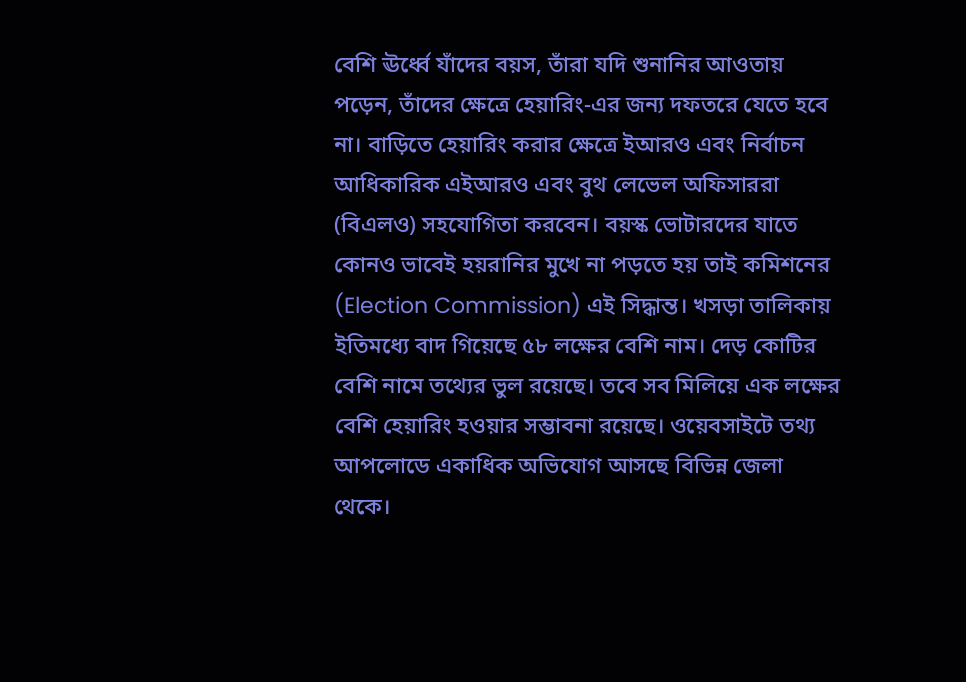বেশি ঊর্ধ্বে যাঁদের বয়স, তাঁরা যদি শুনানির আওতায় পড়েন, তাঁদের ক্ষেত্রে হেয়ারিং-এর জন্য দফতরে যেতে হবে না। বাড়িতে হেয়ারিং করার ক্ষেত্রে ইআরও এবং নির্বাচন আধিকারিক এইআরও এবং বুথ লেভেল অফিসাররা (বিএলও) সহযোগিতা করবেন। বয়স্ক ভোটারদের যাতে কোনও ভাবেই হয়রানির মুখে না পড়তে হয় তাই কমিশনের (Election Commission) এই সিদ্ধান্ত। খসড়া তালিকায় ইতিমধ্যে বাদ গিয়েছে ৫৮ লক্ষের বেশি নাম। দেড় কোটির বেশি নামে তথ্যের ভুল রয়েছে। তবে সব মিলিয়ে এক লক্ষের বেশি হেয়ারিং হওয়ার সম্ভাবনা রয়েছে। ওয়েবসাইটে তথ্য আপলোডে একাধিক অভিযোগ আসছে বিভিন্ন জেলা থেকে।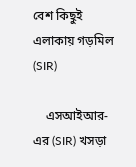বেশ কিছুই এলাকায় গড়মিল (SIR)

    এসআইআর-এর (SIR) খসড়া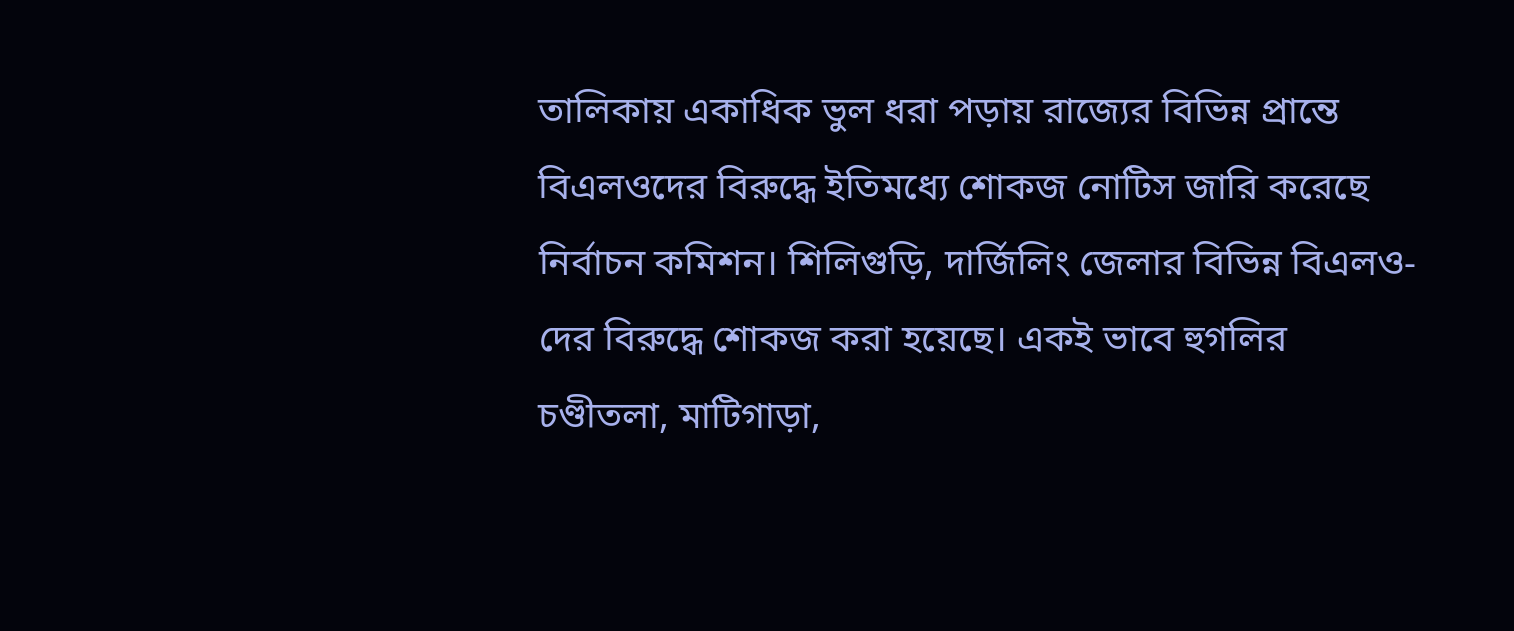তালিকায় একাধিক ভুল ধরা পড়ায় রাজ্যের বিভিন্ন প্রান্তে বিএলওদের বিরুদ্ধে ইতিমধ্যে শোকজ নোটিস জারি করেছে নির্বাচন কমিশন। শিলিগুড়ি, দার্জিলিং জেলার বিভিন্ন বিএলও-দের বিরুদ্ধে শোকজ করা হয়েছে। একই ভাবে হুগলির চণ্ডীতলা, মাটিগাড়া,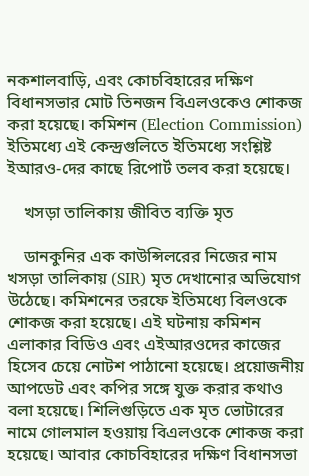নকশালবাড়ি, এবং কোচবিহারের দক্ষিণ বিধানসভার মোট তিনজন বিএলওকেও শোকজ করা হয়েছে। কমিশন (Election Commission) ইতিমধ্যে এই কেন্দ্রগুলিতে ইতিমধ্যে সংশ্লিষ্ট ইআরও-দের কাছে রিপোর্ট তলব করা হয়েছে।

    খসড়া তালিকায় জীবিত ব্যক্তি মৃত

    ডানকুনির এক কাউন্সিলরের নিজের নাম খসড়া তালিকায় (SIR) মৃত দেখানোর অভিযোগ উঠেছে। কমিশনের তরফে ইতিমধ্যে বিলওকে শোকজ করা হয়েছে। এই ঘটনায় কমিশন এলাকার বিডিও এবং এইআরওদের কাজের হিসেব চেয়ে নোটশ পাঠানো হয়েছে। প্রয়োজনীয় আপডেট এবং কপির সঙ্গে যুক্ত করার কথাও বলা হয়েছে। শিলিগুড়িতে এক মৃত ভোটারের নামে গোলমাল হওয়ায় বিএলওকে শোকজ করা হয়েছে। আবার কোচবিহারের দক্ষিণ বিধানসভা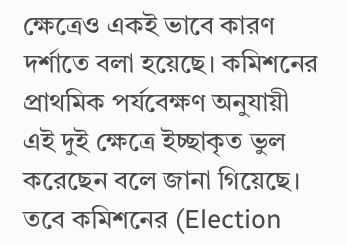ক্ষেত্রেও একই ভাবে কারণ দর্শাতে বলা হয়েছে। কমিশনের প্রাথমিক পর্যবেক্ষণ অনুযায়ী এই দুই ক্ষেত্রে ইচ্ছাকৃত ভুল করেছেন বলে জানা গিয়েছে। তবে কমিশনের (Election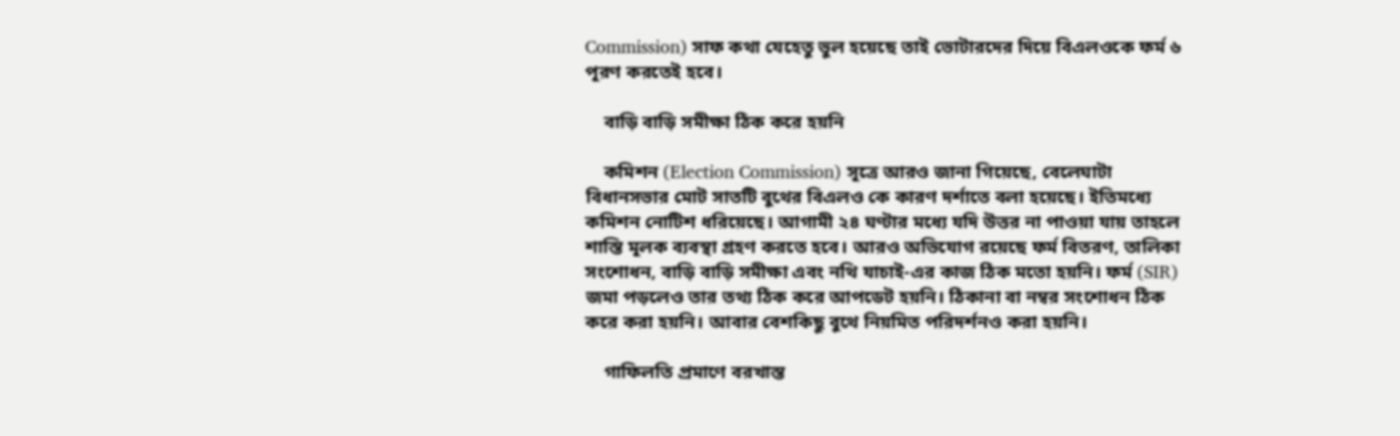Commission) সাফ কথা যেহেতু ভুল হয়েছে তাই ভোটারদের দিয়ে বিএলওকে ফর্ম ৬ পূরণ করতেই হবে।

    বাড়ি বাড়ি সমীক্ষা ঠিক করে হয়নি

    কমিশন (Election Commission) সূত্রে আরও জানা গিয়েছে, বেলেঘাটা বিধানসভার মোট সাতটি বুথের বিএলও কে কারণ দর্শাতে বলা হয়েছে। ইতিমধ্যে কমিশন নোটিশ ধরিয়েছে। আগামী ২৪ ঘণ্টার মধ্যে যদি উত্তর না পাওয়া যায় তাহলে শাস্তি মূলক ব্যবস্থা গ্রহণ করতে হবে। আরও অভিযোগ রয়েছে ফর্ম বিতরণ, তালিকা সংশোধন, বাড়ি বাড়ি সমীক্ষা এবং নথি যাচাই-এর কাজ ঠিক মতো হয়নি। ফর্ম (SIR) জমা পড়লেও তার তথ্য ঠিক করে আপডেট হয়নি। ঠিকানা বা নম্বর সংশোধন ঠিক করে করা হয়নি। আবার বেশকিছু বুথে নিয়মিত পরিদর্শনও করা হয়নি।

    গাফিলতি প্রমাণে বরখাস্ত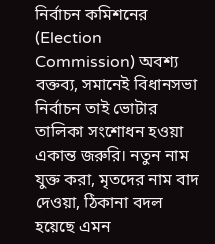নির্বাচন কমিশনের (Election Commission) অবশ্য বক্তব্য, সমানেই বিধানসভা নির্বাচন তাই ভোটার তালিকা সংশোধন হওয়া একান্ত জরুরি। নতুন নাম যুক্ত করা, মৃতদের নাম বাদ দেওয়া, ঠিকানা বদল হয়েছে এমন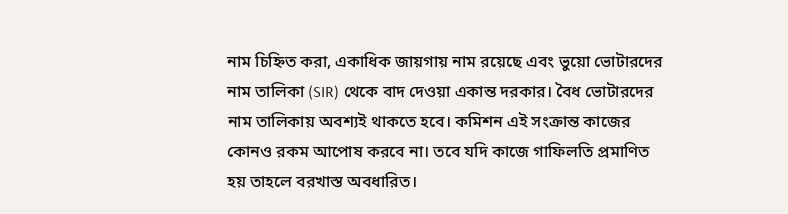নাম চিহ্নিত করা, একাধিক জায়গায় নাম রয়েছে এবং ভুয়ো ভোটারদের নাম তালিকা (SIR) থেকে বাদ দেওয়া একান্ত দরকার। বৈধ ভোটারদের নাম তালিকায় অবশ্যই থাকতে হবে। কমিশন এই সংক্রান্ত কাজের কোনও রকম আপোষ করবে না। তবে যদি কাজে গাফিলতি প্রমাণিত হয় তাহলে বরখাস্ত অবধারিত।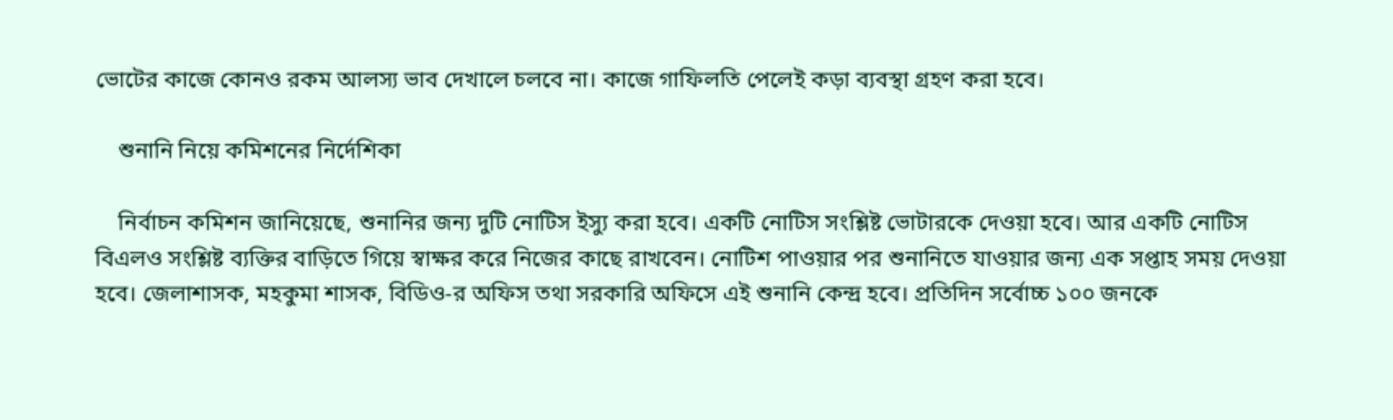ভোটের কাজে কোনও রকম আলস্য ভাব দেখালে চলবে না। কাজে গাফিলতি পেলেই কড়া ব্যবস্থা গ্রহণ করা হবে।

    শুনানি নিয়ে কমিশনের নির্দেশিকা

    নির্বাচন কমিশন জানিয়েছে, শুনানির জন্য দুটি নোটিস ইস্যু করা হবে। একটি নোটিস সংশ্লিষ্ট ভোটারকে দেওয়া হবে। আর একটি নোটিস বিএলও সংশ্লিষ্ট ব্যক্তির বাড়িতে গিয়ে স্বাক্ষর করে নিজের কাছে রাখবেন। নোটিশ পাওয়ার পর শুনানিতে যাওয়ার জন্য এক সপ্তাহ সময় দেওয়া হবে। জেলাশাসক, মহকুমা শাসক, বিডিও-র অফিস তথা সরকারি অফিসে এই শুনানি কেন্দ্র হবে। প্রতিদিন সর্বোচ্চ ১০০ জনকে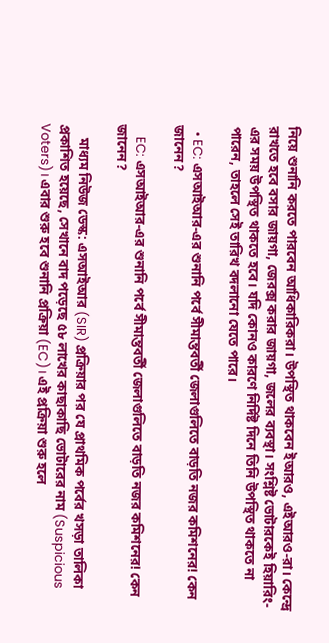নিয়ে শুনানি করতে পারবেন আধিকারিকরা। উপস্থিত থাকবেন ইআরও, এইআরও-রা। কেন্দ্রে রাখতে হবে বসার জায়গা, জেরক্স করার জায়গা, জলের ব্যবস্থা। সংশ্লিষ্ট ভোটারকেই হিয়ারিং-এর সময় উপস্থিত থাকতে হবে। যদি কোনও কারণে নির্দিষ্ট দিনে তিনি উপস্থিত থাকতে না পারেন, তাহলে সেই তারিখ বদলানো যেতে পারে।

  • EC: এসআইআর-এর শুনানি পর্বে সীমান্তবর্তী জেলাগুলিতে বাড়তি নজর কমিশনের! কেন জানেন?

    EC: এসআইআর-এর শুনানি পর্বে সীমান্তবর্তী জেলাগুলিতে বাড়তি নজর কমিশনের! কেন জানেন?

    মাধ্যম নিউজ ডেস্ক: এসআইআর (SIR) প্রক্রিয়ার পর যে প্রাথমিক পর্বের খসড়া তালিকা প্রকাশিত হয়েছে, সেখানে বাদ পড়েছে ৫৮ লাখের কাছাকাছি ভোটারের নাম (Suspicious Voters)। এবার শুরু হবে শুনানি প্রক্রিয়া (EC)। এই প্রক্রিয়া শুরু হলে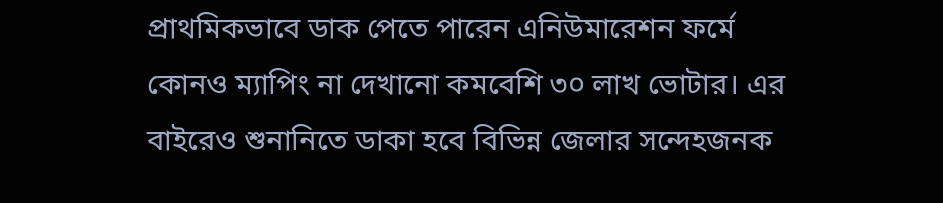প্রাথমিকভাবে ডাক পেতে পারেন এনিউমারেশন ফর্মে কোনও ম্যাপিং না দেখানো কমবেশি ৩০ লাখ ভোটার। এর বাইরেও শুনানিতে ডাকা হবে বিভিন্ন জেলার সন্দেহজনক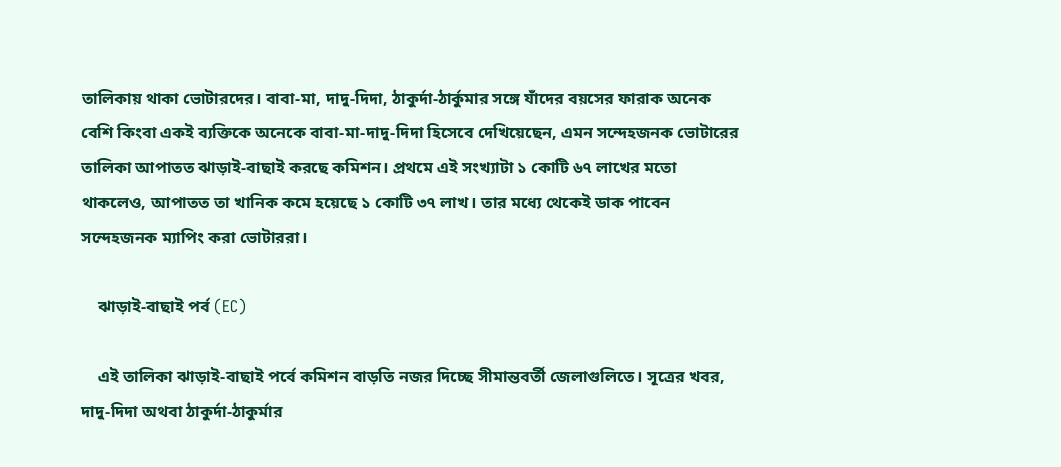তালিকায় থাকা ভোটারদের। বাবা-মা, দাদু-দিদা, ঠাকুর্দা-ঠার্কুমার সঙ্গে যাঁদের বয়সের ফারাক অনেক বেশি কিংবা একই ব্যক্তিকে অনেকে বাবা-মা-দাদু-দিদা হিসেবে দেখিয়েছেন, এমন সন্দেহজনক ভোটারের তালিকা আপাতত ঝাড়াই-বাছাই করছে কমিশন। প্রথমে এই সংখ্যাটা ১ কোটি ৬৭ লাখের মতো থাকলেও, আপাতত তা খানিক কমে হয়েছে ১ কোটি ৩৭ লাখ। তার মধ্যে থেকেই ডাক পাবেন সন্দেহজনক ম্যাপিং করা ভোটাররা।

    ঝাড়াই-বাছাই পর্ব (EC)

    এই তালিকা ঝাড়াই-বাছাই পর্বে কমিশন বাড়তি নজর দিচ্ছে সীমান্তবর্তী জেলাগুলিতে। সূত্রের খবর, দাদু-দিদা অথবা ঠাকুর্দা-ঠাকুর্মার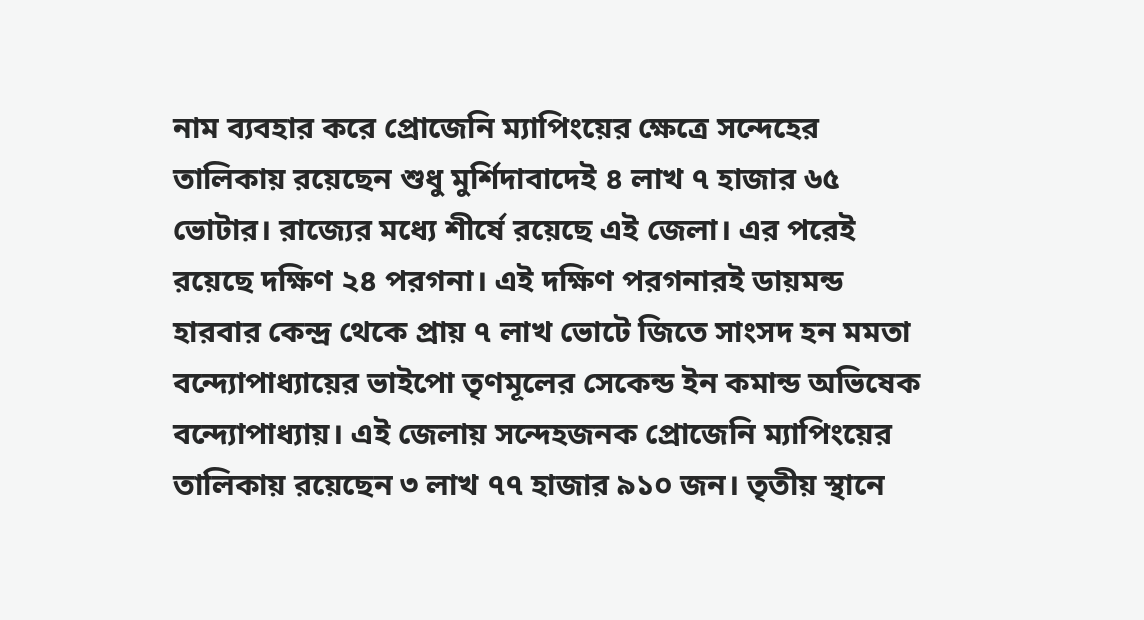নাম ব্যবহার করে প্রোজেনি ম্যাপিংয়ের ক্ষেত্রে সন্দেহের তালিকায় রয়েছেন শুধু মুর্শিদাবাদেই ৪ লাখ ৭ হাজার ৬৫ ভোটার। রাজ্যের মধ্যে শীর্ষে রয়েছে এই জেলা। এর পরেই রয়েছে দক্ষিণ ২৪ পরগনা। এই দক্ষিণ পরগনারই ডায়মন্ড হারবার কেন্দ্র থেকে প্রায় ৭ লাখ ভোটে জিতে সাংসদ হন মমতা বন্দ্যোপাধ্যায়ের ভাইপো তৃণমূলের সেকেন্ড ইন কমান্ড অভিষেক বন্দ্যোপাধ্যায়। এই জেলায় সন্দেহজনক প্রোজেনি ম্যাপিংয়ের তালিকায় রয়েছেন ৩ লাখ ৭৭ হাজার ৯১০ জন। তৃতীয় স্থানে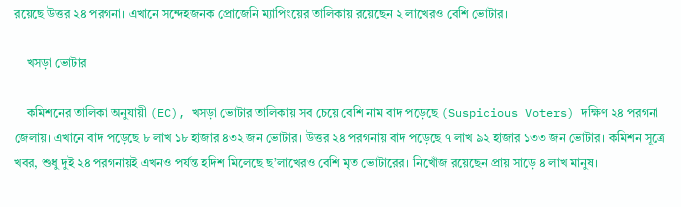রয়েছে উত্তর ২৪ পরগনা। এখানে সন্দেহজনক প্রোজেনি ম্যাপিংয়ের তালিকায় রয়েছেন ২ লাখেরও বেশি ভোটার।

    খসড়া ভোটার

    কমিশনের তালিকা অনুযায়ী (EC), খসড়া ভোটার তালিকায় সব চেয়ে বেশি নাম বাদ পড়েছে (Suspicious Voters) দক্ষিণ ২৪ পরগনা জেলায়। এখানে বাদ পড়েছে ৮ লাখ ১৮ হাজার ৪৩২ জন ভোটার। উত্তর ২৪ পরগনায় বাদ পড়েছে ৭ লাখ ৯২ হাজার ১৩৩ জন ভোটার। কমিশন সূত্রে খবর, শুধু দুই ২৪ পরগনায়ই এখনও পর্যন্ত হদিশ মিলেছে ছ’লাখেরও বেশি মৃত ভোটারের। নিখোঁজ রয়েছেন প্রায় সাড়ে ৪ লাখ মানুষ।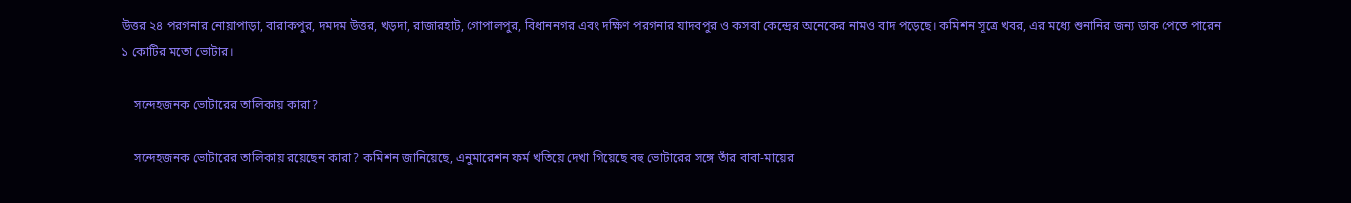উত্তর ২৪ পরগনার নোয়াপাড়া, বারাকপুর, দমদম উত্তর, খড়দা, রাজারহাট, গোপালপুর, বিধাননগর এবং দক্ষিণ পরগনার যাদবপুর ও কসবা কেন্দ্রের অনেকের নামও বাদ পড়েছে। কমিশন সূত্রে খবর, এর মধ্যে শুনানির জন্য ডাক পেতে পারেন ১ কোটির মতো ভোটার।

    সন্দেহজনক ভোটারের তালিকায় কারা?

    সন্দেহজনক ভোটারের তালিকায় রয়েছেন কারা? কমিশন জানিয়েছে, এনুমারেশন ফর্ম খতিয়ে দেখা গিয়েছে বহু ভোটারের সঙ্গে তাঁর বাবা-মায়ের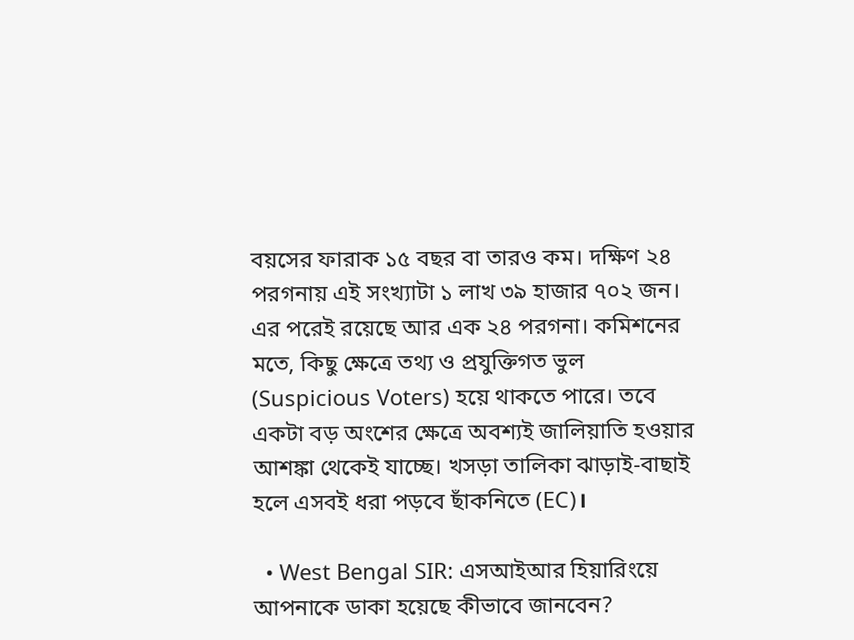বয়সের ফারাক ১৫ বছর বা তারও কম। দক্ষিণ ২৪ পরগনায় এই সংখ্যাটা ১ লাখ ৩৯ হাজার ৭০২ জন। এর পরেই রয়েছে আর এক ২৪ পরগনা। কমিশনের মতে, কিছু ক্ষেত্রে তথ্য ও প্রযুক্তিগত ভুল (Suspicious Voters) হয়ে থাকতে পারে। তবে একটা বড় অংশের ক্ষেত্রে অবশ্যই জালিয়াতি হওয়ার আশঙ্কা থেকেই যাচ্ছে। খসড়া তালিকা ঝাড়াই-বাছাই হলে এসবই ধরা পড়বে ছাঁকনিতে (EC)।

  • West Bengal SIR: এসআইআর হিয়ারিংয়ে আপনাকে ডাকা হয়েছে কীভাবে জানবেন?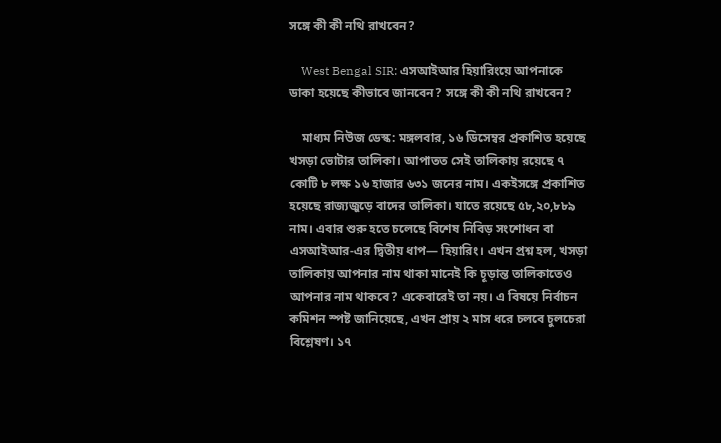সঙ্গে কী কী নথি রাখবেন?

    West Bengal SIR: এসআইআর হিয়ারিংয়ে আপনাকে ডাকা হয়েছে কীভাবে জানবেন? সঙ্গে কী কী নথি রাখবেন?

    মাধ্যম নিউজ ডেস্ক: মঙ্গলবার, ১৬ ডিসেম্বর প্রকাশিত হয়েছে খসড়া ভোটার তালিকা। আপাতত সেই তালিকায় রয়েছে ৭ কোটি ৮ লক্ষ ১৬ হাজার ৬৩১ জনের নাম। একইসঙ্গে প্রকাশিত হয়েছে রাজ্যজুড়ে বাদের তালিকা। যাতে রয়েছে ৫৮,২০,৮৮৯ নাম। এবার শুরু হতে চলেছে বিশেষ নিবিড় সংশোধন বা এসআইআর-এর দ্বিতীয় ধাপ— হিয়ারিং। এখন প্রশ্ন হল, খসড়া তালিকায় আপনার নাম থাকা মানেই কি চূড়ান্ত তালিকাতেও আপনার নাম থাকবে? একেবারেই তা নয়। এ বিষয়ে নির্বাচন কমিশন স্পষ্ট জানিয়েছে, এখন প্রায় ২ মাস ধরে চলবে চুলচেরা বিশ্লেষণ। ১৭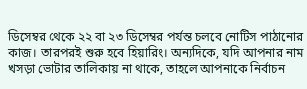ডিসেম্বর থেকে ২২ বা ২৩ ডিসেম্বর পর্যন্ত চলবে নোটিস পাঠানোর কাজ। তারপরই শুরু হবে হিয়ারিং। অন্যদিকে, যদি আপনার নাম খসড়া ভোটার তালিকায় না থাকে, তাহলে আপনাকে নির্বাচন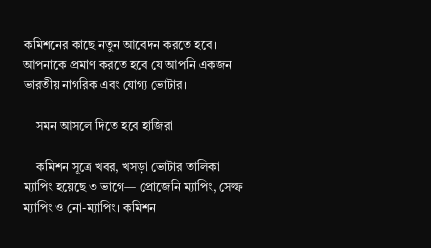কমিশনের কাছে নতুন আবেদন করতে হবে। আপনাকে প্রমাণ করতে হবে যে আপনি একজন ভারতীয় নাগরিক এবং যোগ্য ভোটার।

    সমন আসলে দিতে হবে হাজিরা

    কমিশন সূত্রে খবর, খসড়া ভোটার তালিকা ম্যাপিং হয়েছে ৩ ভাগে— প্রোজেনি ম্যাপিং, সেল্ফ ম্যাপিং ও নো-ম্যাপিং। কমিশন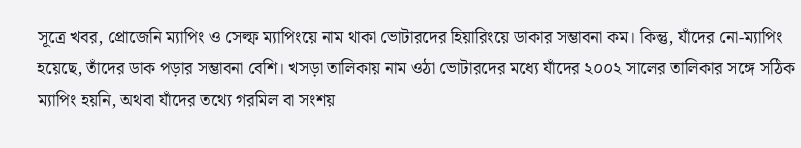সূত্রে খবর, প্রোজেনি ম্যাপিং ও সেল্ফ ম্যাপিংয়ে নাম থাকা ভোটারদের হিয়ারিংয়ে ডাকার সম্ভাবনা কম। কিন্তু, যাঁদের নো-ম্যাপিং হয়েছে, তাঁদের ডাক পড়ার সম্ভাবনা বেশি। খসড়া তালিকায় নাম ওঠা ভোটারদের মধ্যে যাঁদের ২০০২ সালের তালিকার সঙ্গে সঠিক ম্যাপিং হয়নি, অথবা যাঁদের তথ্যে গরমিল বা সংশয়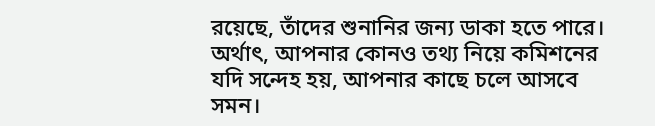রয়েছে, তাঁদের শুনানির জন্য ডাকা হতে পারে। অর্থাৎ, আপনার কোনও তথ্য নিয়ে কমিশনের যদি সন্দেহ হয়, আপনার কাছে চলে আসবে সমন।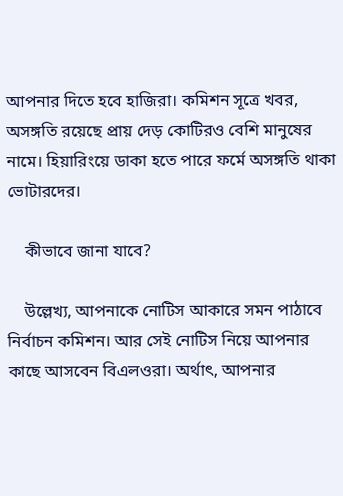আপনার দিতে হবে হাজিরা। কমিশন সূত্রে খবর, অসঙ্গতি রয়েছে প্রায় দেড় কোটিরও বেশি মানুষের নামে। হিয়ারিংয়ে ডাকা হতে পারে ফর্মে অসঙ্গতি থাকা ভোটারদের।

    কীভাবে জানা যাবে?

    উল্লেখ্য, আপনাকে নোটিস আকারে সমন পাঠাবে নির্বাচন কমিশন। আর সেই নোটিস নিয়ে আপনার কাছে আসবেন বিএলওরা। অর্থাৎ, আপনার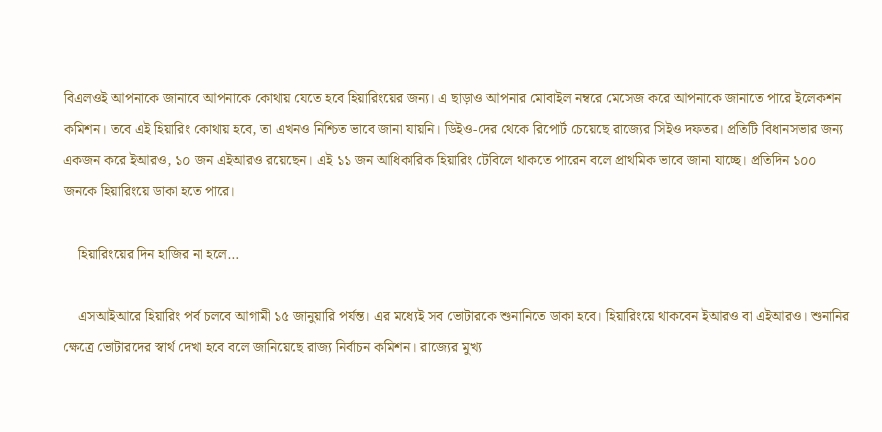বিএলওই আপনাকে জানাবে আপনাকে কোথায় যেতে হবে হিয়ারিংয়ের জন্য। এ ছাড়াও আপনার মোবাইল নম্বরে মেসেজ করে আপনাকে জানাতে পারে ইলেকশন কমিশন। তবে এই হিয়ারিং কোথায় হবে, তা এখনও নিশ্চিত ভাবে জানা যায়নি। ডিইও-দের থেকে রিপোর্ট চেয়েছে রাজ্যের সিইও দফতর। প্রতিটি বিধানসভার জন্য একজন করে ইআরও, ১০ জন এইআরও রয়েছেন। এই ১১ জন আধিকারিক হিয়ারিং টেবিলে থাকতে পারেন বলে প্রাথমিক ভাবে জানা যাচ্ছে। প্রতিদিন ১০০ জনকে হিয়ারিংয়ে ডাকা হতে পারে।

    হিয়ারিংয়ের দিন হাজির না হলে…

    এসআইআরে হিয়ারিং পর্ব চলবে আগামী ১৫ জানুয়ারি পর্যন্ত। এর মধ্যেই সব ভোটারকে শুনানিতে ডাকা হবে। হিয়ারিংয়ে থাকবেন ইআরও বা এইআরও। শুনানির ক্ষেত্রে ভোটারদের স্বার্থ দেখা হবে বলে জানিয়েছে রাজ্য নির্বাচন কমিশন। রাজ্যের মুখ্য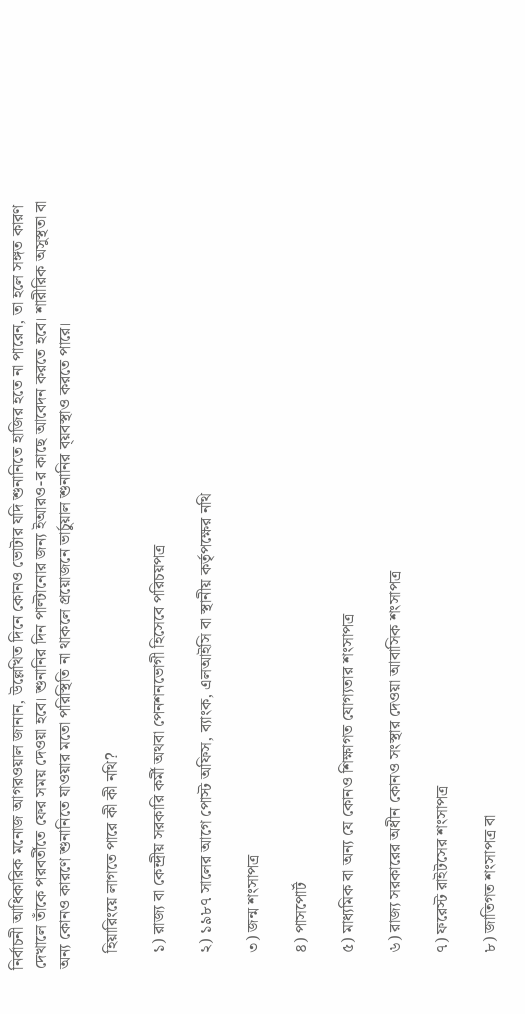নির্বাচনী আধিকারিক মনোজ আগরওয়াল জানান, উল্লেখিত দিনে কোনও ভোটার যদি শুনানিতে হাজির হতে না পারেন, তা হলে সঙ্গত কারণ দেখালে তাঁকে পরবর্তীতে ফের সময় দেওয়া হবে। শুনানির দিন পাল্টানোর জন্য ইআরও-র কাছে আবেদন করতে হবে। শারীরিক অসুস্থতা বা অন্য কোনও কারণে শুনানিতে যাওয়ার মতো পরিস্থিতি না থাকলে প্রয়োজনে ভার্চুয়াল শুনানির ব্য়বস্থাও করতে পারে।

    হিয়ারিংয়ে লাগতে পারে কী কী নথি?

    ১) রাজ্য বা কেন্দ্রীয় সরকারি কর্মী অথবা পেনশনভোগী হিসেবে পরিচয়পত্র

    ২) ১৯৮৭ সালের আগে পোস্ট অফিস, ব্যাংক, এলআইসি বা স্থানীয় কর্তৃপক্ষের নথি

    ৩) জন্ম শংসাপত্র

    ৪) পাসপোর্ট

    ৫) মাধ্যমিক বা অন্য যে কোনও শিক্ষাগত যোগ্যতার শংসাপত্র

    ৬) রাজ্য সরকারের অধীন কোনও সংস্থার দেওয়া আবাসিক শংসাপত্র

    ৭) ফরেস্ট রাইটসের শংসাপত্র

    ৮) জাতিগত শংসাপত্র বা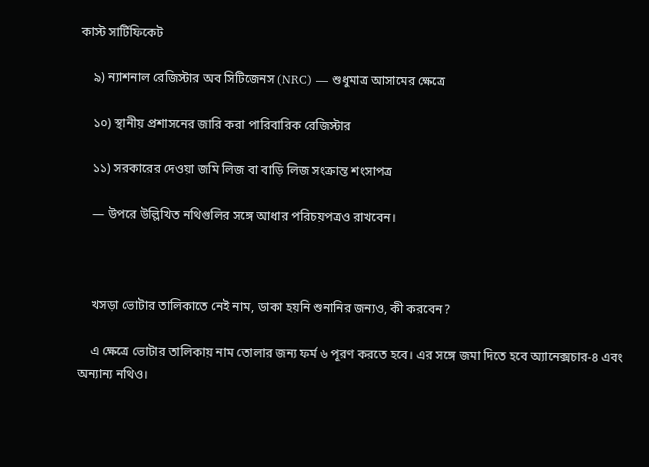কাস্ট সার্টিফিকেট

    ৯) ন্যাশনাল রেজিস্টার অব সিটিজেনস (NRC) — শুধুমাত্র আসামের ক্ষেত্রে

    ১০) স্থানীয় প্রশাসনের জারি করা পারিবারিক রেজিস্টার

    ১১) সরকারের দেওয়া জমি লিজ বা বাড়ি লিজ সংক্রান্ত শংসাপত্র

    — উপরে উল্লিখিত নথিগুলির সঙ্গে আধার পরিচয়পত্রও রাখবেন।



    খসড়া ভোটার তালিকাতে নেই নাম, ডাকা হয়নি শুনানির জন্যও, কী করবেন?

    এ ক্ষেত্রে ভোটার তালিকায় নাম তোলার জন্য ফর্ম ৬ পূরণ করতে হবে। এর সঙ্গে জমা দিতে হবে অ্যানেক্সচার-৪ এবং অন্যান্য নথিও।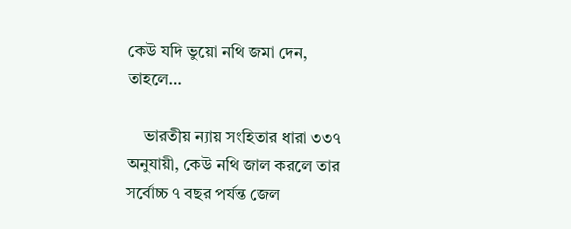কেউ যদি ভুয়ো নথি জমা দেন, তাহলে…

    ভারতীয় ন্যায় সংহিতার ধারা ৩৩৭ অনুযায়ী, কেউ নথি জাল করলে তার সর্বোচ্চ ৭ বছর পর্যন্ত জেল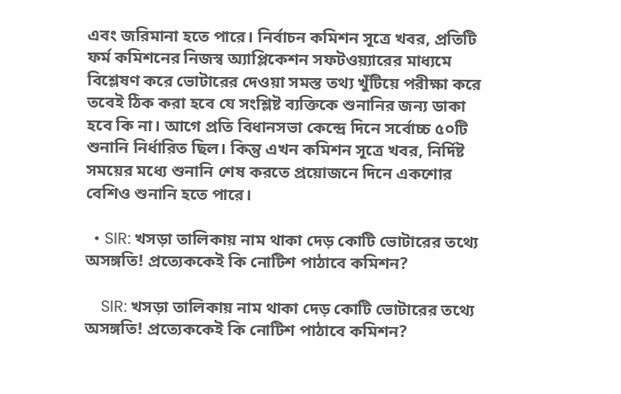এবং জরিমানা হতে পারে। নির্বাচন কমিশন সূত্রে খবর, প্রতিটি ফর্ম কমিশনের নিজস্ব অ্যাপ্লিকেশন সফটওয়্যারের মাধ্যমে বিশ্লেষণ করে ভোটারের দেওয়া সমস্ত তথ্য খুঁটিয়ে পরীক্ষা করে তবেই ঠিক করা হবে যে সংশ্লিষ্ট ব্যক্তিকে শুনানির জন্য ডাকা হবে কি না। আগে প্রতি বিধানসভা কেন্দ্রে দিনে সর্বোচ্চ ৫০টি শুনানি নির্ধারিত ছিল। কিন্তু এখন কমিশন সূত্রে খবর, নির্দিষ্ট সময়ের মধ্যে শুনানি শেষ করতে প্রয়োজনে দিনে একশোর বেশিও শুনানি হতে পারে।

  • SIR: খসড়া তালিকায় নাম থাকা দেড় কোটি ভোটারের তথ্যে অসঙ্গতি! প্রত্যেককেই কি নোটিশ পাঠাবে কমিশন?

    SIR: খসড়া তালিকায় নাম থাকা দেড় কোটি ভোটারের তথ্যে অসঙ্গতি! প্রত্যেককেই কি নোটিশ পাঠাবে কমিশন?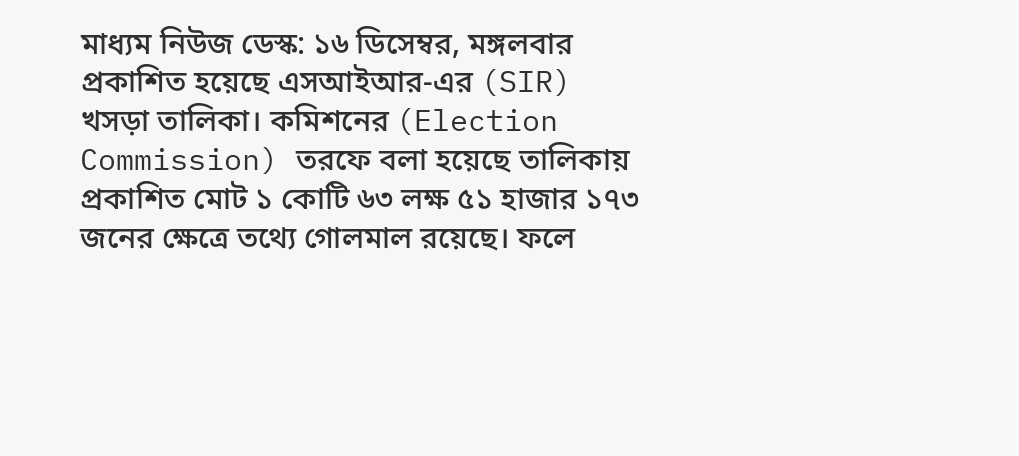মাধ্যম নিউজ ডেস্ক: ১৬ ডিসেম্বর, মঙ্গলবার প্রকাশিত হয়েছে এসআইআর-এর (SIR) খসড়া তালিকা। কমিশনের (Election Commission) তরফে বলা হয়েছে তালিকায় প্রকাশিত মোট ১ কোটি ৬৩ লক্ষ ৫১ হাজার ১৭৩ জনের ক্ষেত্রে তথ্যে গোলমাল রয়েছে। ফলে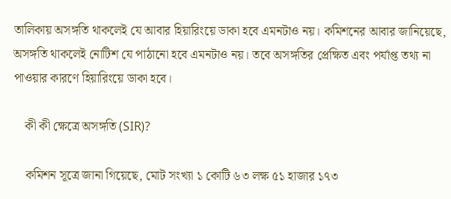তালিকায় অসঙ্গতি থাকলেই যে আবার হিয়ারিংয়ে ডাকা হবে এমনটাও নয়। কমিশনের আবার জানিয়েছে, অসঙ্গতি থাকলেই নোটিশ যে পাঠানো হবে এমনটাও নয়। তবে অসঙ্গতির প্রেক্ষিত এবং পর্যাপ্ত তথ্য না পাওয়ার কারণে হিয়ারিংয়ে ডাকা হবে।

    কী কী ক্ষেত্রে অসঙ্গতি (SIR)?

    কমিশন সূত্রে জানা গিয়েছে, মোট সংখ্যা ১ কোটি ৬৩ লক্ষ ৫১ হাজার ১৭৩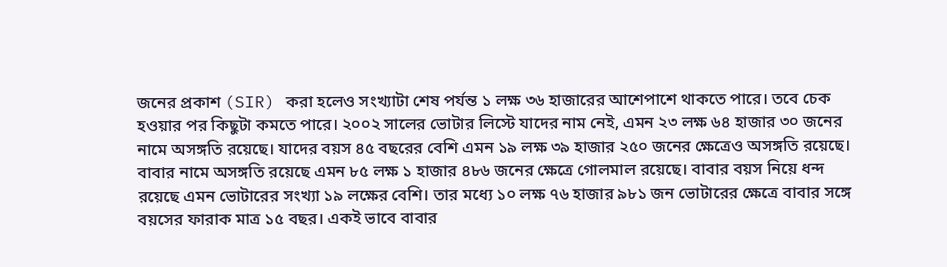জনের প্রকাশ (SIR) করা হলেও সংখ্যাটা শেষ পর্যন্ত ১ লক্ষ ৩৬ হাজারের আশেপাশে থাকতে পারে। তবে চেক হওয়ার পর কিছুটা কমতে পারে। ২০০২ সালের ভোটার লিস্টে যাদের নাম নেই, এমন ২৩ লক্ষ ৬৪ হাজার ৩০ জনের নামে অসঙ্গতি রয়েছে। যাদের বয়স ৪৫ বছরের বেশি এমন ১৯ লক্ষ ৩৯ হাজার ২৫০ জনের ক্ষেত্রেও অসঙ্গতি রয়েছে। বাবার নামে অসঙ্গতি রয়েছে এমন ৮৫ লক্ষ ১ হাজার ৪৮৬ জনের ক্ষেত্রে গোলমাল রয়েছে। বাবার বয়স নিয়ে ধন্দ রয়েছে এমন ভোটারের সংখ্যা ১৯ লক্ষের বেশি। তার মধ্যে ১০ লক্ষ ৭৬ হাজার ৯৮১ জন ভোটারের ক্ষেত্রে বাবার সঙ্গে বয়সের ফারাক মাত্র ১৫ বছর। একই ভাবে বাবার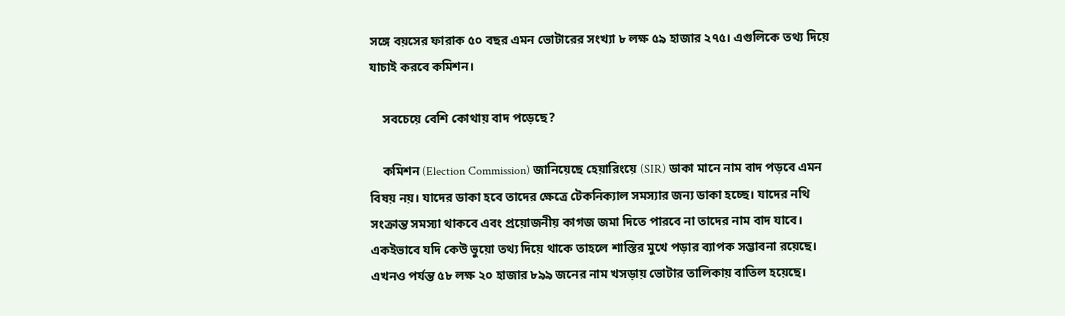সঙ্গে বয়সের ফারাক ৫০ বছর এমন ভোটারের সংখ্যা ৮ লক্ষ ৫৯ হাজার ২৭৫। এগুলিকে তথ্য দিয়ে যাচাই করবে কমিশন।

    সবচেয়ে বেশি কোথায় বাদ পড়েছে?

    কমিশন (Election Commission) জানিয়েছে হেয়ারিংয়ে (SIR) ডাকা মানে নাম বাদ পড়বে এমন বিষয় নয়। যাদের ডাকা হবে তাদের ক্ষেত্রে টেকনিক্যাল সমস্যার জন্য ডাকা হচ্ছে। যাদের নথি সংক্রান্ত সমস্যা থাকবে এবং প্রয়োজনীয় কাগজ জমা দিতে পারবে না তাদের নাম বাদ যাবে। একইভাবে যদি কেউ ভুয়ো তথ্য দিয়ে থাকে তাহলে শাস্তির মুখে পড়ার ব্যাপক সম্ভাবনা রয়েছে। এখনও পর্যন্ত ৫৮ লক্ষ ২০ হাজার ৮৯৯ জনের নাম খসড়ায় ভোটার তালিকায় বাতিল হয়েছে।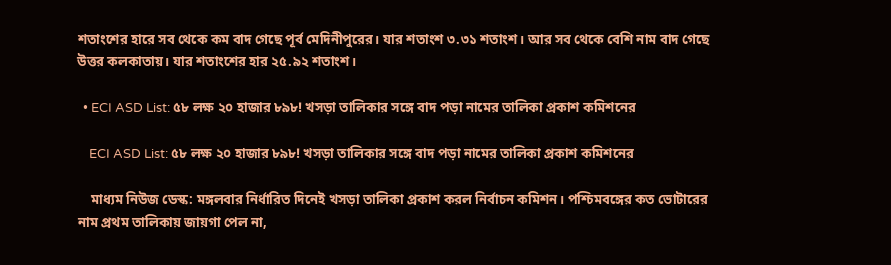শতাংশের হারে সব থেকে কম বাদ গেছে পূর্ব মেদিনীপুরের। যার শতাংশ ৩.৩১ শতাংশ। আর সব থেকে বেশি নাম বাদ গেছে উত্তর কলকাতায়। যার শতাংশের হার ২৫.৯২ শতাংশ।

  • ECI ASD List: ৫৮ লক্ষ ২০ হাজার ৮৯৮! খসড়া তালিকার সঙ্গে বাদ পড়া নামের তালিকা প্রকাশ কমিশনের

    ECI ASD List: ৫৮ লক্ষ ২০ হাজার ৮৯৮! খসড়া তালিকার সঙ্গে বাদ পড়া নামের তালিকা প্রকাশ কমিশনের

    মাধ্যম নিউজ ডেস্ক: মঙ্গলবার নির্ধারিত দিনেই খসড়া তালিকা প্রকাশ করল নির্বাচন কমিশন। পশ্চিমবঙ্গের কত ভোটারের নাম প্রথম তালিকায় জায়গা পেল না,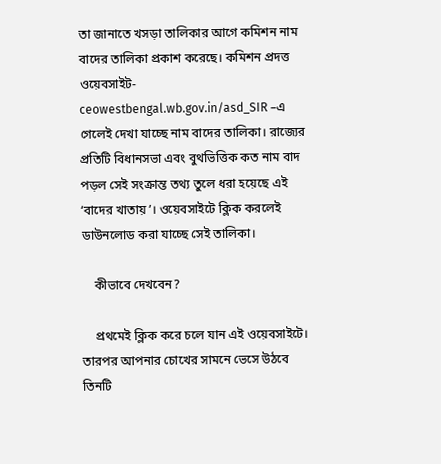তা জানাতে খসড়া তালিকার আগে কমিশন নাম বাদের তালিকা প্রকাশ করেছে। কমিশন প্রদত্ত ওয়েবসাইট- ceowestbengal.wb.gov.in/asd_SIR –এ গেলেই দেখা যাচ্ছে নাম বাদের তালিকা। রাজ্যের প্রতিটি বিধানসভা এবং বুথভিত্তিক কত নাম বাদ পড়ল সেই সংক্রান্ত তথ্য তুলে ধরা হয়েছে এই ‘বাদের খাতায়’। ওয়েবসাইটে ক্লিক করলেই ডাউনলোড করা যাচ্ছে সেই তালিকা।

    কীভাবে দেখবেন?

    প্রথমেই ক্লিক করে চলে যান এই ওয়েবসাইটে। তারপর আপনার চোখের সামনে ভেসে উঠবে তিনটি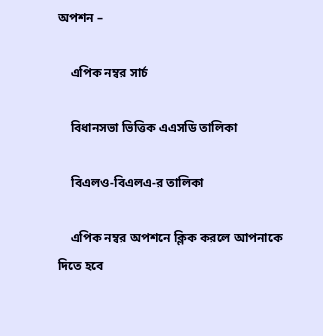অপশন –

    এপিক নম্বর সার্চ

    বিধানসভা ভিত্তিক এএসডি তালিকা

    বিএলও-বিএলএ-র তালিকা

    এপিক নম্বর অপশনে ক্লিক করলে আপনাকে দিতে হবে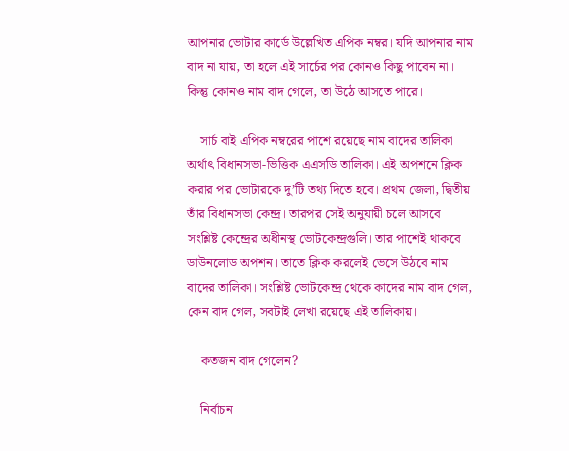আপনার ভোটার কার্ডে উল্লেখিত এপিক নম্বর। যদি আপনার নাম বাদ না যায়, তা হলে এই সার্চের পর কোনও কিছু পাবেন না। কিন্তু কোনও নাম বাদ গেলে, তা উঠে আসতে পারে।

    সার্চ বাই এপিক নম্বরের পাশে রয়েছে নাম বাদের তালিকা অর্থাৎ বিধানসভা-ভিত্তিক এএসডি তালিকা। এই অপশনে ক্লিক করার পর ভোটারকে দু’টি তথ্য দিতে হবে। প্রথম জেলা, দ্বিতীয় তাঁর বিধানসভা কেন্দ্র। তারপর সেই অনুযায়ী চলে আসবে সংশ্লিষ্ট কেন্দ্রের অধীনস্থ ভোটকেন্দ্রগুলি। তার পাশেই থাকবে ডাউনলোড অপশন। তাতে ক্লিক করলেই ভেসে উঠবে নাম বাদের তালিকা। সংশ্লিষ্ট ভোটকেন্দ্র থেকে কাদের নাম বাদ গেল, কেন বাদ গেল, সবটাই লেখা রয়েছে এই তালিকায়।

    কতজন বাদ গেলেন?

    নির্বাচন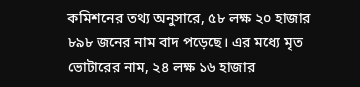কমিশনের তথ্য অনুসারে, ৫৮ লক্ষ ২০ হাজার ৮৯৮ জনের নাম বাদ পড়েছে। এর মধ্যে মৃত ভোটারের নাম, ২৪ লক্ষ ১৬ হাজার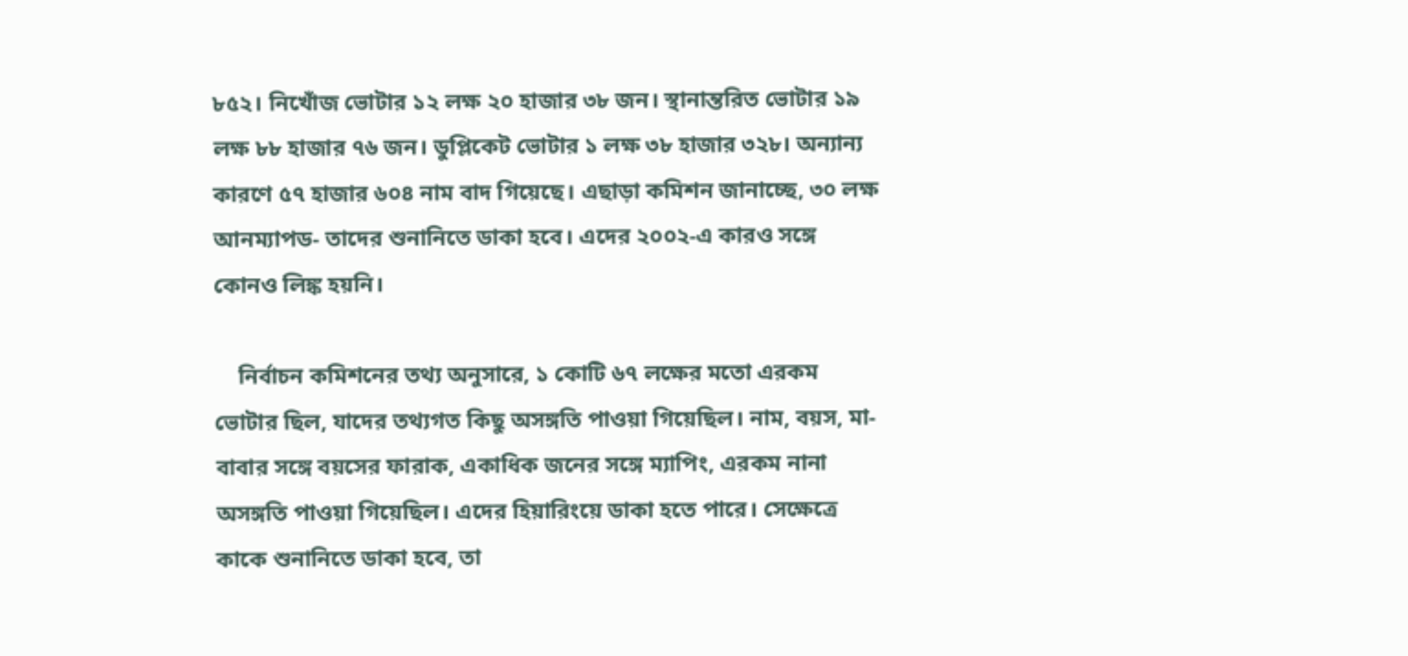৮৫২। নিখোঁজ ভোটার ১২ লক্ষ ২০ হাজার ৩৮ জন। স্থানান্তরিত ভোটার ১৯ লক্ষ ৮৮ হাজার ৭৬ জন। ডুপ্লিকেট ভোটার ১ লক্ষ ৩৮ হাজার ৩২৮। অন্যান্য কারণে ৫৭ হাজার ৬০৪ নাম বাদ গিয়েছে। এছাড়া কমিশন জানাচ্ছে, ৩০ লক্ষ আনম্যাপড- তাদের শুনানিতে ডাকা হবে। এদের ২০০২-এ কারও সঙ্গে কোনও লিঙ্ক হয়নি।

    নির্বাচন কমিশনের তথ্য অনুসারে, ১ কোটি ৬৭ লক্ষের মতো এরকম ভোটার ছিল, যাদের তথ্যগত কিছু অসঙ্গতি পাওয়া গিয়েছিল। নাম, বয়স, মা-বাবার সঙ্গে বয়সের ফারাক, একাধিক জনের সঙ্গে ম্যাপিং, এরকম নানা অসঙ্গতি পাওয়া গিয়েছিল। এদের হিয়ারিংয়ে ডাকা হতে পারে। সেক্ষেত্রে কাকে শুনানিতে ডাকা হবে, তা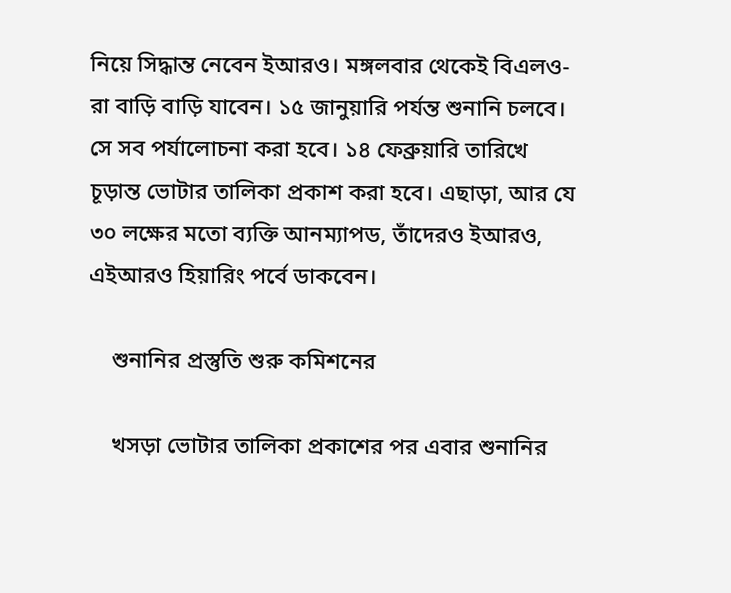নিয়ে সিদ্ধান্ত নেবেন ইআরও। মঙ্গলবার থেকেই বিএলও-রা বাড়ি বাড়ি যাবেন। ১৫ জানুয়ারি পর্যন্ত শুনানি চলবে। সে সব পর্যালোচনা করা হবে। ১৪ ফেব্রুয়ারি তারিখে চূড়ান্ত ভোটার তালিকা প্রকাশ করা হবে। এছাড়া, আর যে ৩০ লক্ষের মতো ব্যক্তি আনম্যাপড, তাঁদেরও ইআরও, এইআরও হিয়ারিং পর্বে ডাকবেন।

    শুনানির প্রস্তুতি শুরু কমিশনের

    খসড়া ভোটার তালিকা প্রকাশের পর এবার শুনানির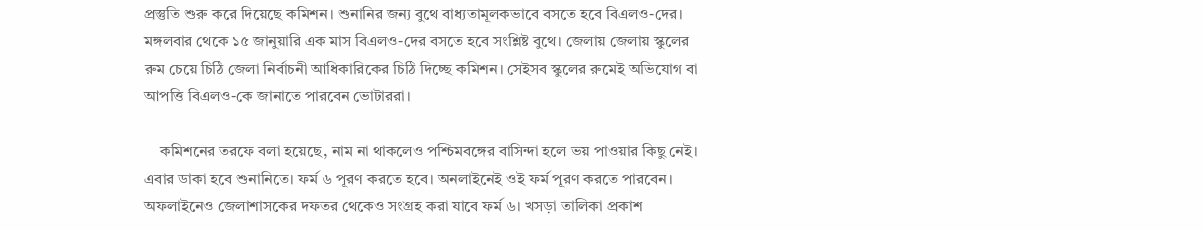প্রস্তুতি শুরু করে দিয়েছে কমিশন। শুনানির জন্য বুথে বাধ্যতামূলকভাবে বসতে হবে বিএলও-দের। মঙ্গলবার থেকে ১৫ জানুয়ারি এক মাস বিএলও-দের বসতে হবে সংশ্লিষ্ট বুথে। জেলায় জেলায় স্কুলের রুম চেয়ে চিঠি জেলা নির্বাচনী আধিকারিকের চিঠি দিচ্ছে কমিশন। সেইসব স্কুলের রুমেই অভিযোগ বা আপত্তি বিএলও-কে জানাতে পারবেন ভোটাররা।

    কমিশনের তরফে বলা হয়েছে, নাম না থাকলেও পশ্চিমবঙ্গের বাসিন্দা হলে ভয় পাওয়ার কিছু নেই। এবার ডাকা হবে শুনানিতে। ফর্ম ৬ পূরণ করতে হবে। অনলাইনেই ওই ফর্ম পূরণ করতে পারবেন। অফলাইনেও জেলাশাসকের দফতর থেকেও সংগ্রহ করা যাবে ফর্ম ৬। খসড়া তালিকা প্রকাশ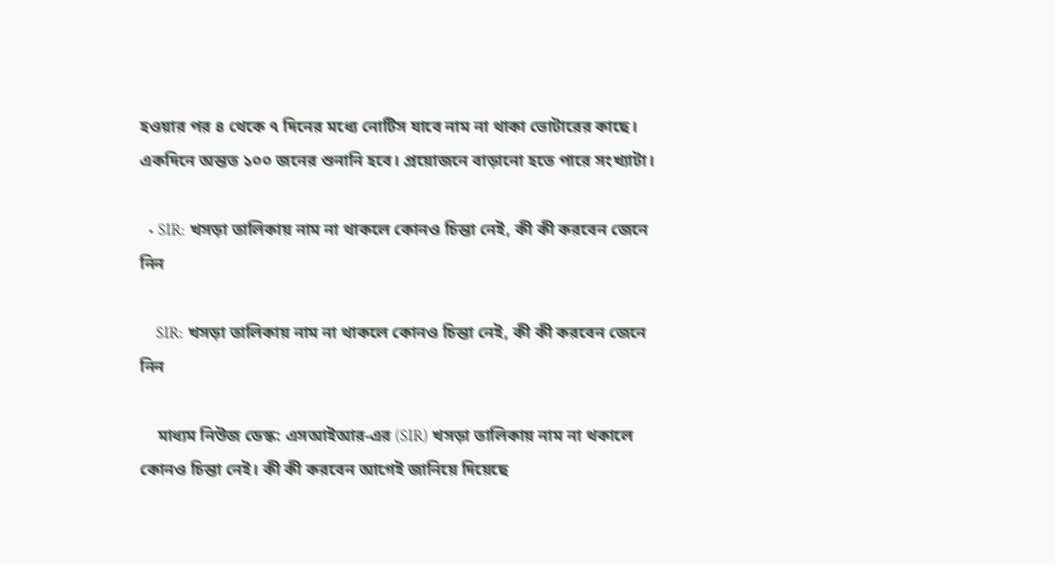হওয়ার পর ৪ থেকে ৭ দিনের মধ্যে নোটিস যাবে নাম না থাকা ভোটারের কাছে। একদিনে অন্তত ১০০ জনের শুনানি হবে। প্রয়োজনে বাড়ানো হতে পারে সংখ্যাটা।

  • SIR: খসড়া তালিকায় নাম না থাকলে কোনও চিন্তা নেই, কী কী করবেন জেনে নিন

    SIR: খসড়া তালিকায় নাম না থাকলে কোনও চিন্তা নেই, কী কী করবেন জেনে নিন

    মাধ্যম নিউজ ডেস্ক: এসআইআর-এর (SIR) খসড়া তালিকায় নাম না থকালে কোনও চিন্তা নেই। কী কী করবেন আগেই জানিয়ে দিয়েছে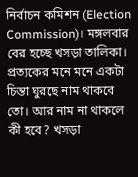নির্বাচন কমিশন (Election Commission)। মঙ্গলবার বের হচ্ছে খসড়া তালিকা। প্রত্যকের মনে মনে একটা চিন্তা ঘুরছে নাম থাকবে তো। আর নাম না থাকলে কী হবে? খসড়া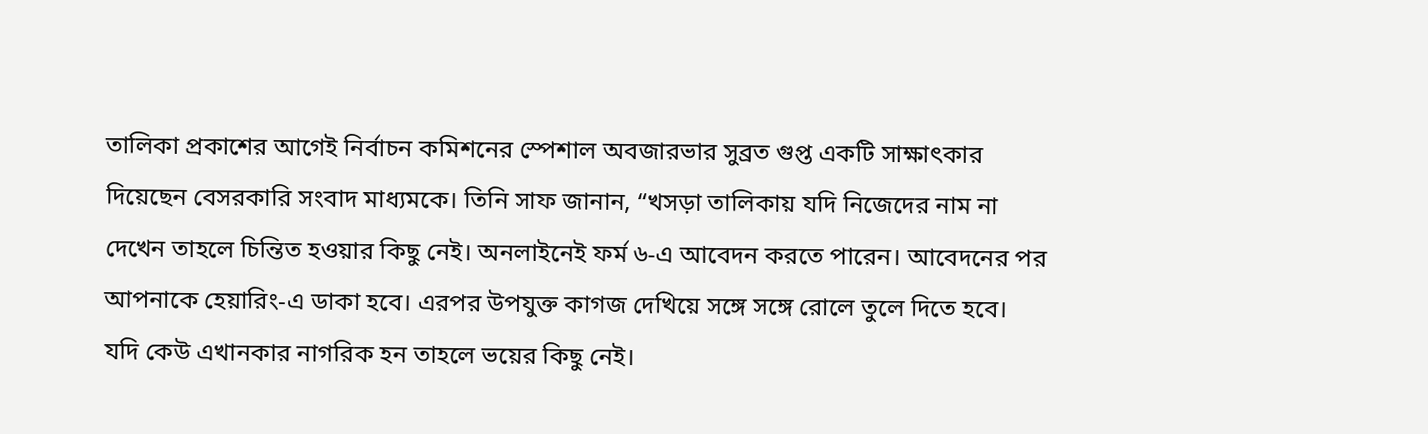তালিকা প্রকাশের আগেই নির্বাচন কমিশনের স্পেশাল অবজারভার সুব্রত গুপ্ত একটি সাক্ষাৎকার দিয়েছেন বেসরকারি সংবাদ মাধ্যমকে। তিনি সাফ জানান, “খসড়া তালিকায় যদি নিজেদের নাম না দেখেন তাহলে চিন্তিত হওয়ার কিছু নেই। অনলাইনেই ফর্ম ৬-এ আবেদন করতে পারেন। আবেদনের পর আপনাকে হেয়ারিং-এ ডাকা হবে। এরপর উপযুক্ত কাগজ দেখিয়ে সঙ্গে সঙ্গে রোলে তুলে দিতে হবে। যদি কেউ এখানকার নাগরিক হন তাহলে ভয়ের কিছু নেই।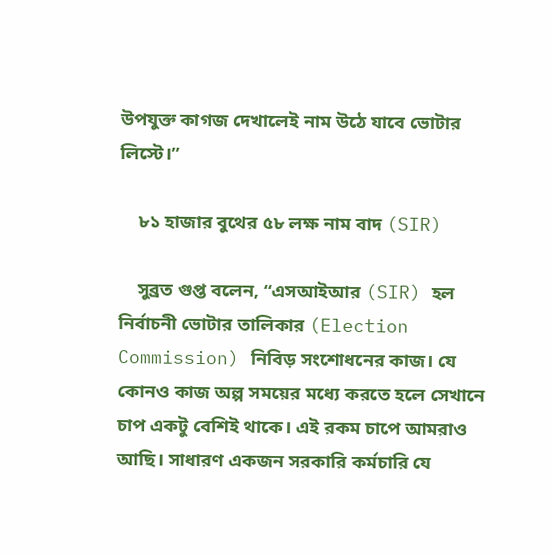উপযুক্ত কাগজ দেখালেই নাম উঠে যাবে ভোটার লিস্টে।”

    ৮১ হাজার বুথের ৫৮ লক্ষ নাম বাদ (SIR)

    সুব্রত গুপ্ত বলেন, “এসআইআর (SIR) হল নির্বাচনী ভোটার তালিকার (Election Commission) নিবিড় সংশোধনের কাজ। যে কোনও কাজ অল্প সময়ের মধ্যে করতে হলে সেখানে চাপ একটু বেশিই থাকে। এই রকম চাপে আমরাও আছি। সাধারণ একজন সরকারি কর্মচারি যে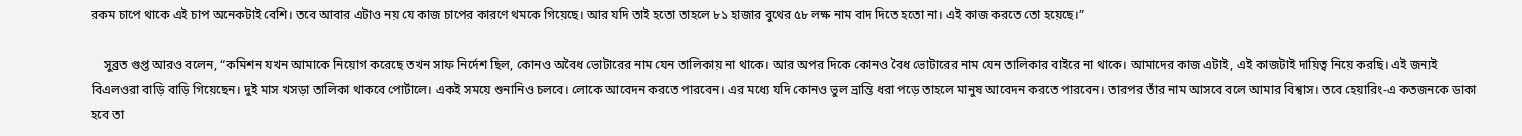রকম চাপে থাকে এই চাপ অনেকটাই বেশি। তবে আবার এটাও নয় যে কাজ চাপের কারণে থমকে গিয়েছে। আর যদি তাই হতো তাহলে ৮১ হাজার বুথের ৫৮ লক্ষ নাম বাদ দিতে হতো না। এই কাজ করতে তো হয়েছে।”

    সুব্রত গুপ্ত আরও বলেন, “কমিশন যখন আমাকে নিয়োগ করেছে তখন সাফ নির্দেশ ছিল, কোনও অবৈধ ভোটারের নাম যেন তালিকায় না থাকে। আর অপর দিকে কোনও বৈধ ভোটারের নাম যেন তালিকার বাইরে না থাকে। আমাদের কাজ এটাই, এই কাজটাই দায়িত্ব নিয়ে করছি। এই জন্যই বিএলওরা বাড়ি বাড়ি গিয়েছেন। দুই মাস খসড়া তালিকা থাকবে পোর্টালে। একই সময়ে শুনানিও চলবে। লোকে আবেদন করতে পারবেন। এর মধ্যে যদি কোনও ভুল ভ্রান্তি ধরা পড়ে তাহলে মানুষ আবেদন করতে পারবেন। তারপর তাঁর নাম আসবে বলে আমার বিশ্বাস। তবে হেয়ারিং-এ কতজনকে ডাকা হবে তা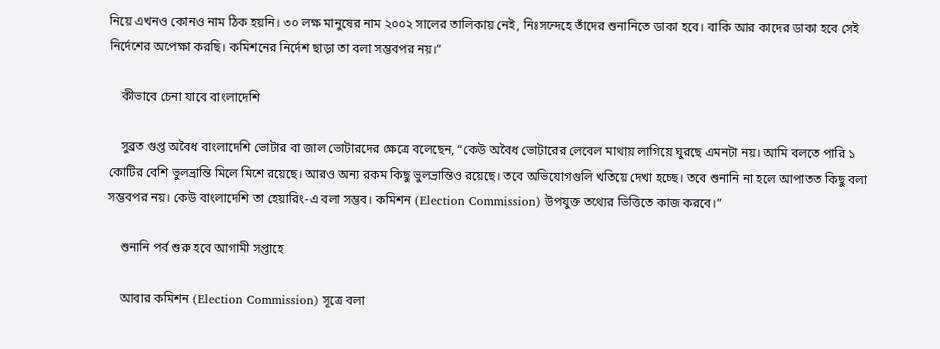নিয়ে এখনও কোনও নাম ঠিক হয়নি। ৩০ লক্ষ মানুষের নাম ২০০২ সালের তালিকায় নেই, নিঃসন্দেহে তাঁদের শুনানিতে ডাকা হবে। বাকি আর কাদের ডাকা হবে সেই নির্দেশের অপেক্ষা করছি। কমিশনের নির্দেশ ছাড়া তা বলা সম্ভবপর নয়।”

    কীভাবে চেনা যাবে বাংলাদেশি

    সুব্রত গুপ্ত অবৈধ বাংলাদেশি ভোটার বা জাল ভোটারদের ক্ষেত্রে বলেছেন, “কেউ অবৈধ ভোটারের লেবেল মাথায় লাগিয়ে ঘুরছে এমনটা নয়। আমি বলতে পারি ১ কোটির বেশি ভুলভ্রান্তি মিলে মিশে রয়েছে। আরও অন্য রকম কিছু ভুলভ্রান্তিও রয়েছে। তবে অভিযোগগুলি খতিয়ে দেখা হচ্ছে। তবে শুনানি না হলে আপাতত কিছু বলা সম্ভবপর নয়। কেউ বাংলাদেশি তা হেয়ারিং-এ বলা সম্ভব। কমিশন (Election Commission) উপযুক্ত তথ্যের ভিত্তিতে কাজ করবে।”

    শুনানি পর্ব শুরু হবে আগামী সপ্তাহে

    আবার কমিশন (Election Commission) সূত্রে বলা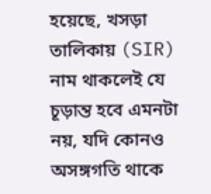হয়েছে, খসড়া তালিকায় (SIR) নাম থাকলেই যে চূড়ান্ত হবে এমনটা নয়, যদি কোনও অসঙ্গগতি থাকে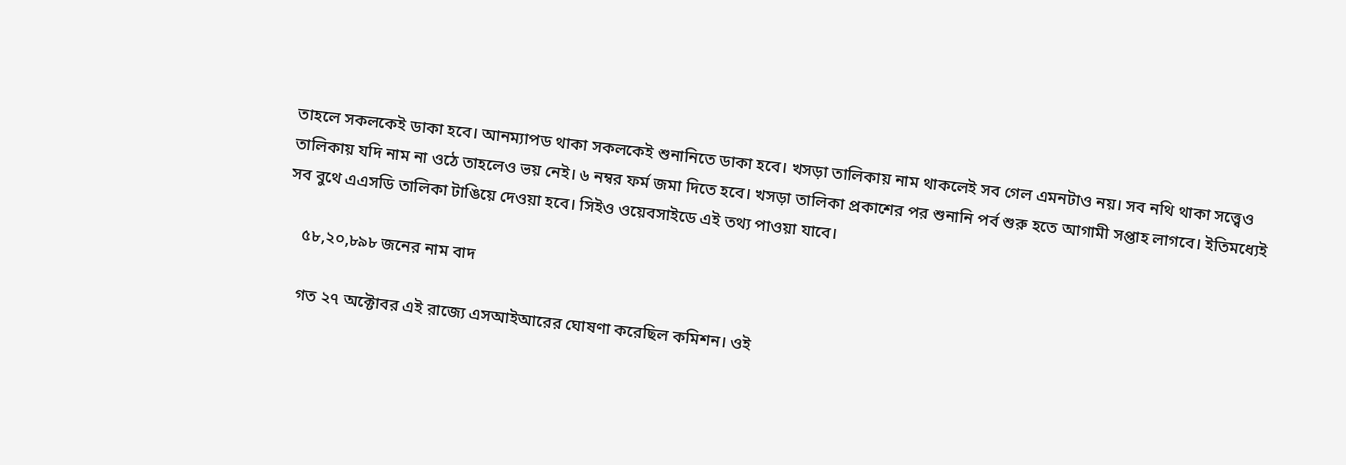তাহলে সকলকেই ডাকা হবে। আনম্যাপড থাকা সকলকেই শুনানিতে ডাকা হবে। খসড়া তালিকায় নাম থাকলেই সব গেল এমনটাও নয়। সব নথি থাকা সত্ত্বেও তালিকায় যদি নাম না ওঠে তাহলেও ভয় নেই। ৬ নম্বর ফর্ম জমা দিতে হবে। খসড়া তালিকা প্রকাশের পর শুনানি পর্ব শুরু হতে আগামী সপ্তাহ লাগবে। ইতিমধ্যেই সব বুথে এএসডি তালিকা টাঙিয়ে দেওয়া হবে। সিইও ওয়েবসাইডে এই তথ্য পাওয়া যাবে।

    ৫৮,২০,৮৯৮ জনের নাম বাদ

    গত ২৭ অক্টোবর এই রাজ্যে এসআইআরের ঘোষণা করেছিল কমিশন। ওই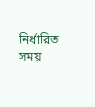নির্ধারিত সময়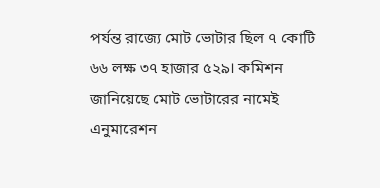পর্যন্ত রাজ্যে মোট ভোটার ছিল ৭ কোটি ৬৬ লক্ষ ৩৭ হাজার ৫২৯। কমিশন জানিয়েছে মোট ভোটারের নামেই এনুমারেশন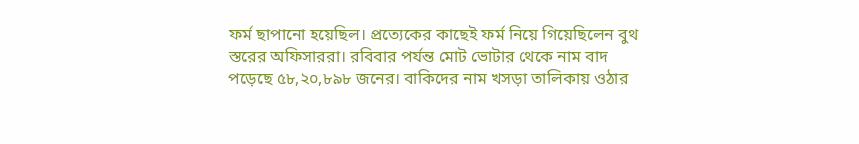ফর্ম ছাপানো হয়েছিল। প্রত্যেকের কাছেই ফর্ম নিয়ে গিয়েছিলেন বুথ স্তরের অফিসাররা। রবিবার পর্যন্ত মোট ভোটার থেকে নাম বাদ পড়েছে ৫৮,২০,৮৯৮ জনের। বাকিদের নাম খসড়া তালিকায় ওঠার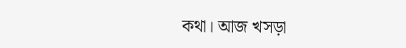কথা। আজ খসড়া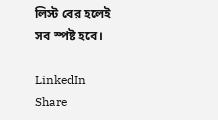লিস্ট বের হলেই সব স্পষ্ট হবে।

LinkedIn
Share